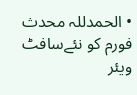• الحمدللہ محدث فورم کو نئےسافٹ ویئر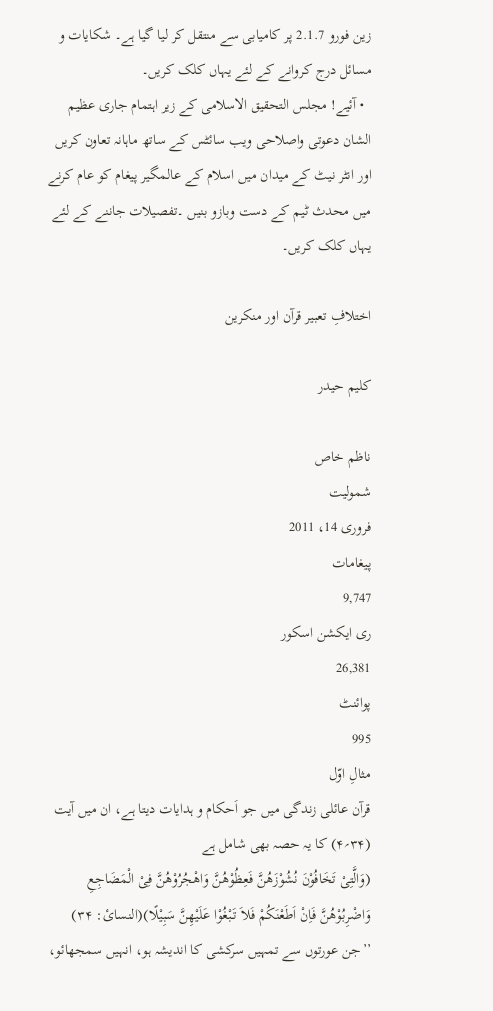زین فورو 2.1.7 پر کامیابی سے منتقل کر لیا گیا ہے۔ شکایات و مسائل درج کروانے کے لئے یہاں کلک کریں۔
  • آئیے! مجلس التحقیق الاسلامی کے زیر اہتمام جاری عظیم الشان دعوتی واصلاحی ویب سائٹس کے ساتھ ماہانہ تعاون کریں اور انٹر نیٹ کے میدان میں اسلام کے عالمگیر پیغام کو عام کرنے میں محدث ٹیم کے دست وبازو بنیں ۔تفصیلات جاننے کے لئے یہاں کلک کریں۔

اختلافِ تعبیر قرآن اور منکرین

کلیم حیدر

ناظم خاص
شمولیت
فروری 14، 2011
پیغامات
9,747
ری ایکشن اسکور
26,381
پوائنٹ
995
مثالِ اوّل
قرآن عائلی زندگی میں جو اَحکام و ہدایات دیتا ہے، ان میں آیت (۳۴؍۴) کا یہ حصہ بھی شامل ہے
(وَالَّتِیْ تَخَافُوْنَ نُشُوْزَهُنَّ فَعِظُوْهُنَّ وَاهْجُرُوْهُنَّ فِیْ الْمَضَاجِعِ وَاضْرِبُوْهُنَّ فَاِنْ اَطَعْنَکُمْ فَلاَ تَبْغُوْا عَلَيْهِنَّ سَبِيْلًا)(النسائ: ۳۴)
’’جن عورتوں سے تمہیں سرکشی کا اندیشہ ہو، انہیں سمجھائو،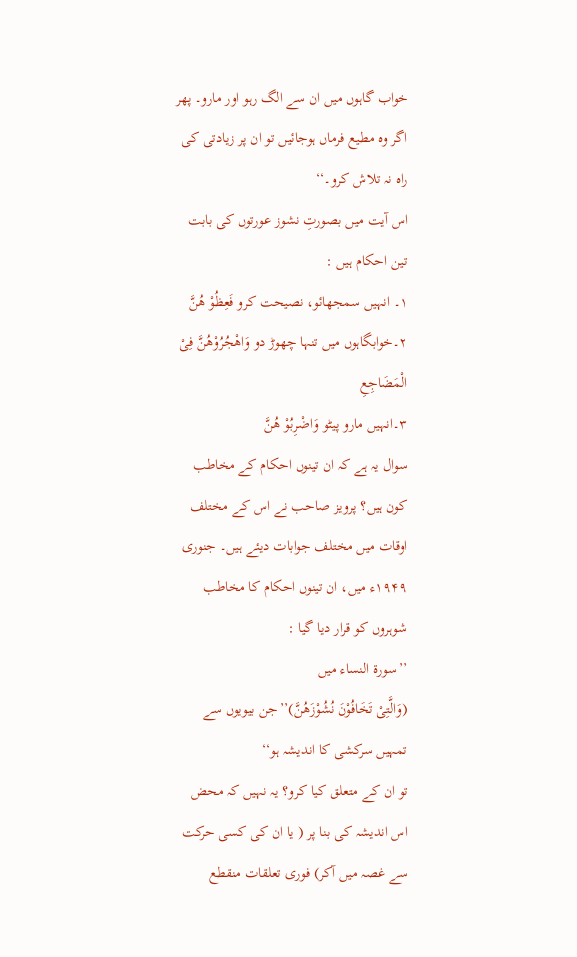خواب گاہوں میں ان سے الگ رہو اور مارو۔ پھر اگر وہ مطیع فرماں ہوجائیں تو ان پر زیادتی کی راہ نہ تلاش کرو۔‘‘
اس آیت میں بصورتِ نشوز عورتوں کی بابت تین احکام ہیں :
۱۔ انہیں سمجھائو، نصیحت کرو فَعِظُوْ هُنَّ
۲۔خوابگاہوں میں تنہا چھوڑ دو وَاهْجُرُوْهُنَّ فِیْ الْمَضَاجِعِ
۳۔انہیں مارو پیٹو وَاضْرِبُوْ هُنَّ
سوال یہ ہے کہ ان تینوں احکام کے مخاطب کون ہیں؟ پرویز صاحب نے اس کے مختلف اوقات میں مختلف جوابات دیئے ہیں۔ جنوری ۱۹۴۹ء میں، ان تینوں احکام کا مخاطب شوہروں کو قرار دیا گیا :
’’سورۃ النساء میں
(وَالَّتِیْ تَخَافُوْنَ نُشُوْزَهُنَّ)’’جن بیویوں سے تمہیں سرکشی کا اندیشہ ہو‘‘
تو ان کے متعلق کیا کرو؟ یہ نہیں کہ محض اس اندیشہ کی بنا پر ( یا ان کی کسی حرکت سے غصہ میں آکر) فوری تعلقات منقطع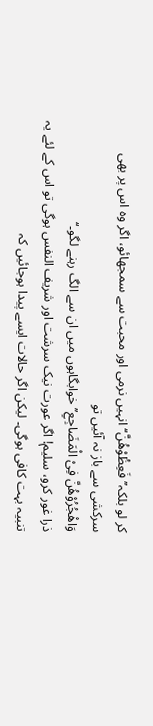کر لو بلکہ’’فَعِظُوْهُنَّ‘‘ انہیں نرمی اور محبت سے سمجھائو، اگر وہ اس پر بھی سرکشی سے باز نہ آئیں تو
وَاهْجُرُوْهُنَّ فِیْ الْمَضَاجِعِ’’خوابگاہوں میں ان سے الگ رہنے لگو۔‘‘
ذرا غور کرو، سلیم! اگر عورت نیک سرشت اور شریف النفس ہوگی تو اس کے لئے یہ تنبیہ بہت کافی ہوگی۔ لیکن اگر حالات ایسے پیدا ہوجائیں کہ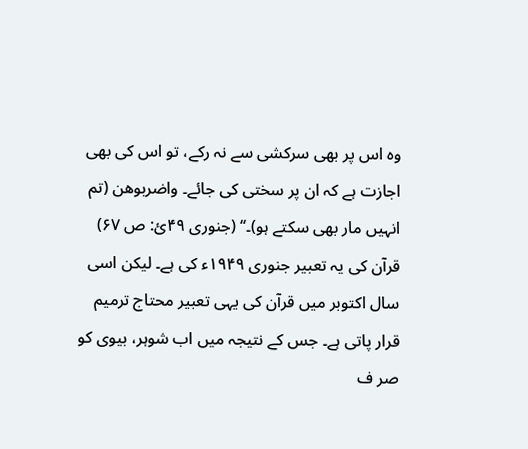وہ اس پر بھی سرکشی سے نہ رکے، تو اس کی بھی اجازت ہے کہ ان پر سختی کی جائے۔ واضربوهن (تم انہیں مار بھی سکتے ہو)۔‘‘ (جنوری ۴۹ئ: ص ۶۷)
قرآن کی یہ تعبیر جنوری ۱۹۴۹ء کی ہے۔ لیکن اسی سال اکتوبر میں قرآن کی یہی تعبیر محتاج ترمیم قرار پاتی ہے۔ جس کے نتیجہ میں اب شوہر، بیوی کو صر ف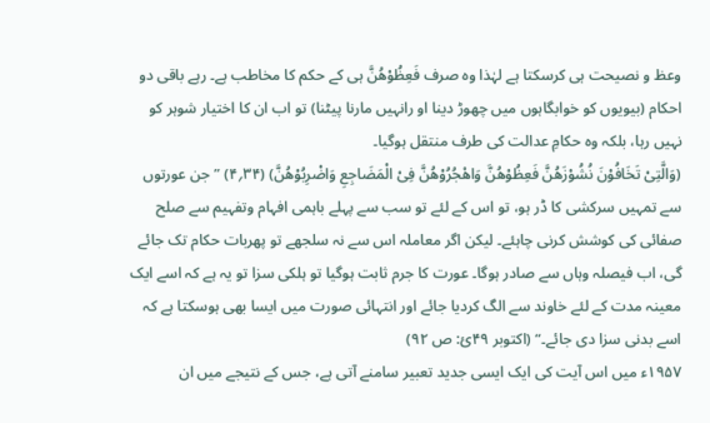وعظ و نصیحت ہی کرسکتا ہے لہٰذا وہ صرف فَعِظُوْھُنَّ ہی کے حکم کا مخاطب ہے۔ رہے باقی دو احکام (بیویوں کو خوابگاہوں میں چھوڑ دینا او رانہیں مارنا پیٹنا) تو اب ان کا اختیار شوہر کو نہیں رہا، بلکہ وہ حکامِ عدالت کی طرف منتقل ہوگیا۔
(وَالَّتِیْ تَخَافُوْنَ نُشُوْزَهُنَّ فَعِظُوْهُنَّ وَاهْجُرُوْهُنَّ فِیْ الْمَضَاجِعِ وَاضْرِبُوْهُنَّ) (۳۴؍۴) ’’ جن عورتوں سے تمہیں سرکشی کا ڈر ہو، تو اس کے لئے تو سب سے پہلے باہمی افہام وتفہیم سے صلح صفائی کی کوشش کرنی چاہئے۔ لیکن اگر معاملہ اس سے نہ سلجھے تو پھربات حکام تک جائے گی، اب فیصلہ وہاں سے صادر ہوگا۔ عورت کا جرم ثابت ہوگیا تو ہلکی سزا تو یہ ہے کہ اسے ایک معینہ مدت کے لئے خاوند سے الگ کردیا جائے اور انتہائی صورت میں ایسا بھی ہوسکتا ہے کہ اسے بدنی سزا دی جائے۔‘‘ (اکتوبر ۴۹ئ: ص ۹۲)
۱۹۵۷ء میں اس آیت کی ایک ایسی جدید تعبیر سامنے آتی ہے، جس کے نتیجے میں ان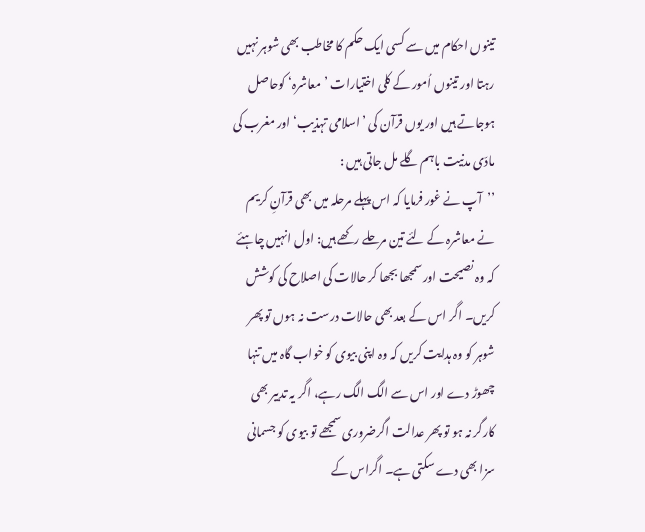تینوں احکام میں سے کسی ایک حکم کا مخاطب بھی شوہر نہیں رہتا اور تینوں اُمور کے کلی اختیارات ’معاشرہ‘ کوحاصل ہوجاتے ہیں اور یوں قرآن کی ’اسلامی تہذیب‘ اور مغرب کی مادّی مدنیت باہم گلے مل جاتی ہیں :
’’آپ نے غور فرمایا کہ اس پہلے مرحلہ میں بھی قرآنِ کریم نے معاشرہ کے لئے تین مرحلے رکھے ہیں: اول انہیں چاہئے کہ وہ نصیحت اور سمجھا بجھا کر حالات کی اصلاح کی کوشش کریں۔ اگر اس کے بعد بھی حالات درست نہ ہوں تو پھر شوہر کو وہ ہدایت کریں کہ وہ اپنی بیوی کو خواب گاہ میں تنہا چھوڑ دے اور اس سے الگ الگ رہے، اگر یہ تدبیر بھی کارگر نہ ہو تو پھر عدالت اگرضروری سمجھے تو بیوی کو جسمانی سزا بھی دے سکتی ہے۔ اگراس کے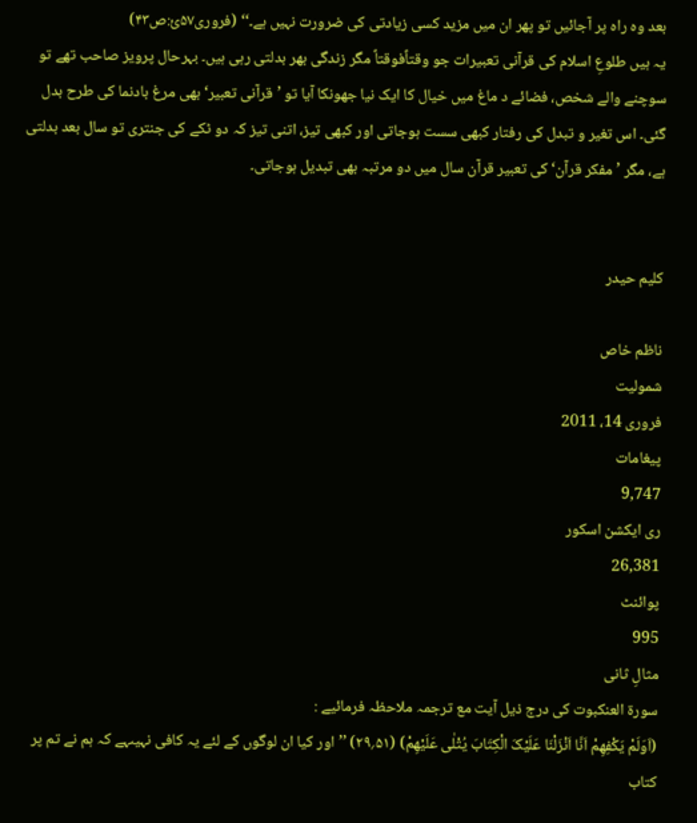بعد وہ راہ پر آجائیں تو پھر ان میں مزید کسی زیادتی کی ضرورت نہیں ہے۔‘‘ (فروری۵۷ئ:ص۴۳)
یہ ہیں طلوعِ اسلام کی قرآنی تعبیرات جو وقتاًفوقتاً مگر زندگی بھر بدلتی رہی ہیں۔ بہرحال پرویز صاحب تھے تو سوچنے والے شخص، فضائے د ماغ میں خیال کا ایک نیا جھونکا آیا تو ’قرآنی تعبیر‘ بھی مرغ بادنما کی طرح بدل گئی۔ اس تغیر و تبدل کی رفتار کبھی سست ہوجاتی اور کبھی تیز، اتنی تیز کہ دو ٹکے کی جنتری تو سال بعد بدلتی ہے، مگر ’مفکر قرآن‘ کی تعبیر قرآن سال میں دو مرتبہ بھی تبدیل ہوجاتی۔


کلیم حیدر

ناظم خاص
شمولیت
فروری 14، 2011
پیغامات
9,747
ری ایکشن اسکور
26,381
پوائنٹ
995
مثالِ ثانی
سورۃ العنکبوت کی درج ذیل آیت مع ترجمہ ملاحظہ فرمائیے :
(اَوَلَمْ يَکْفِهِمْ اَنَّا اَنْزَلْنَا عَلَيْکَ الْکِتَابَ يُتْلٰی عَلَيْهِمْ) (۵۱؍۲۹) ’’اور کیا ان لوگوں کے لئے یہ کافی نہیںہے کہ ہم نے تم پر کتاب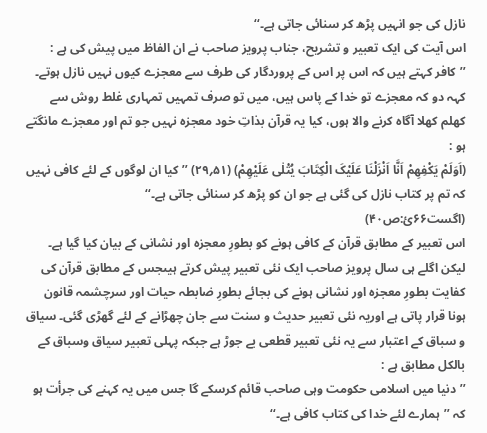نازل کی جو انہیں پڑھ کر سنائی جاتی ہے۔‘‘
اس آیت کی ایک تعبیر و تشریح، جناب پرویز صاحب نے ان الفاظ میں پیش کی ہے :
’’کافر کہتے ہیں کہ اس پر اس کے پروردگار کی طرف سے معجزے کیوں نہیں نازل ہوتے۔ کہہ دو کہ معجزے تو خدا کے پاس ہیں، میں تو صرف تمہیں تمہاری غلط روش سے کھلم کھلا آگاہ کرنے والا ہوں، کیا یہ قرآن بذاتِ خود معجزہ نہیں جو تم اور معجزے مانگتے ہو :
(اَوَلَمْ يَکْفِهِمْ اَنَّا اَنْزَلْنَا عَلَيْکَ الْکِتَابَ يُتْلٰی عَلَيْهِمْ) (۵۱؍۲۹) ’’کیا ان لوگوں کے لئے کافی نہیں کہ تم پر کتاب نازل کی گئی ہے جو ان کو پڑھ کر سنائی جاتی ہے۔‘‘
(اگست۶۶ئ:ص۴۰)
اس تعبیر کے مطابق قرآن کے کافی ہونے کو بطورِ معجزہ اور نشانی کے بیان کیا گیا ہے۔ لیکن اگلے ہی سال پرویز صاحب ایک نئی تعبیر پیش کرتے ہیںجس کے مطابق قرآن کی کفایت بطورِ معجزہ اور نشانی ہونے کی بجائے بطورِ ضابطہ حیات اور سرچشمہ قانون ہونا قرار پاتی ہے اوریہ نئی تعبیر حدیث و سنت سے جان چھڑانے کے لئے گھڑی گئی۔ سیاق و سباق کے اعتبار سے یہ نئی تعبیر قطعی بے جوڑ ہے جبکہ پہلی تعبیر سیاق وسباق کے بالکل مطابق ہے :
’’دنیا میں اسلامی حکومت وہی صاحب قائم کرسکے گا جس میں یہ کہنے کی جرأت ہو کہ ’’ہمارے لئے خدا کی کتاب کافی ہے۔‘‘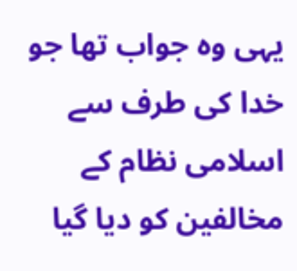یہی وہ جواب تھا جو خدا کی طرف سے اسلامی نظام کے مخالفین کو دیا گیا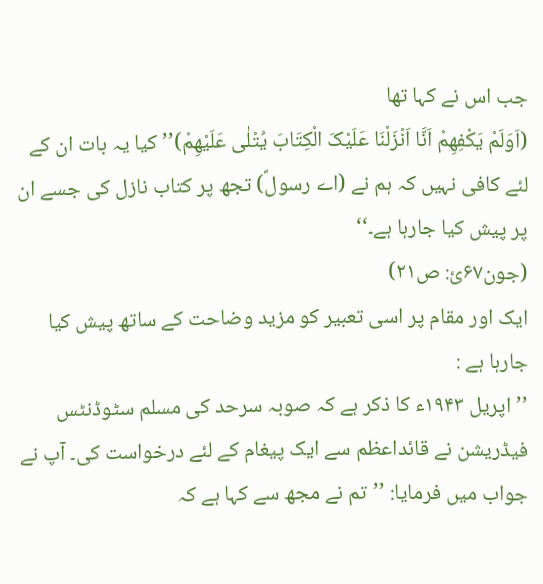جب اس نے کہا تھا
(اَوَلَمْ يَکْفِهِمْ اَنَّا اَنْزَلْنَا عَلَيْکَ الْکِتَابَ يُتْلٰی عَلَيْهِمْ)’’کیا یہ بات ان کے لئے کافی نہیں کہ ہم نے (اے رسولؐ) تجھ پر کتاب نازل کی جسے ان پر پیش کیا جارہا ہے۔‘‘
(جون۶۷ئ: ص۲۱)
ایک اور مقام پر اسی تعبیر کو مزید وضاحت کے ساتھ پیش کیا جارہا ہے :
’’اپریل ۱۹۴۳ء کا ذکر ہے کہ صوبہ سرحد کی مسلم سٹوڈنٹس فیڈریشن نے قائداعظم سے ایک پیغام کے لئے درخواست کی۔ آپ نے جواب میں فرمایا: ’’تم نے مجھ سے کہا ہے کہ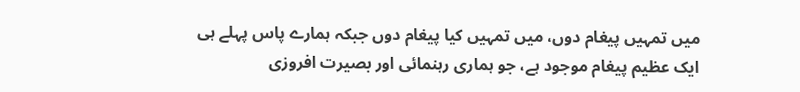میں تمہیں پیغام دوں، میں تمہیں کیا پیغام دوں جبکہ ہمارے پاس پہلے ہی ایک عظیم پیغام موجود ہے، جو ہماری رہنمائی اور بصیرت افروزی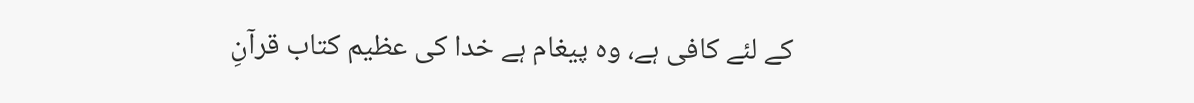کے لئے کافی ہے، وہ پیغام ہے خدا کی عظیم کتاب قرآنِ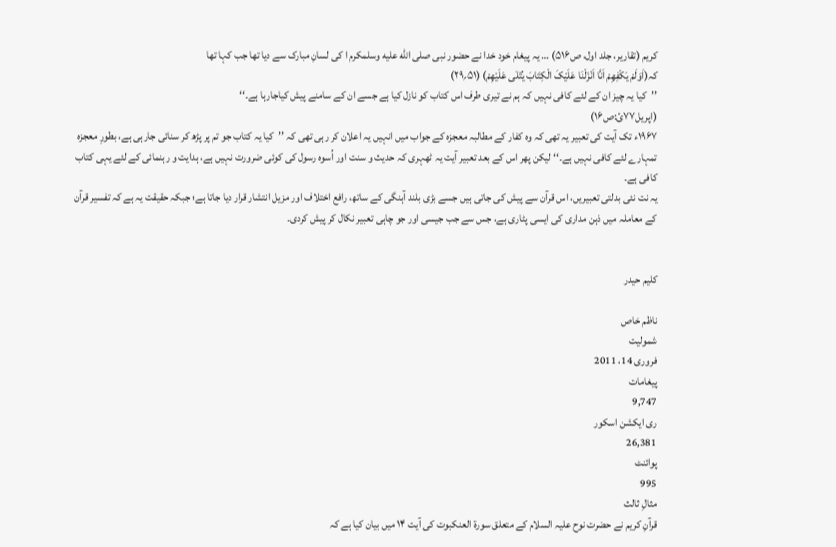کریم (تقاریر، جلد اول، ص۵۱۶) … یہ پیغام خود خدا نے حضور نبی صلى الله عليه وسلمکرم ا کی لسانِ مبارک سے دیا تھا جب کہا تھا
کہ(اَوَلَمْ يَکْفِهِمْ اَنَّا اَنْزَلْنَا عَلَيْکَ الْکِتَابَ يُتْلٰی عَلَيْهِمْ) (۵۱؍۲۹)
’’کیا یہ چیز ان کے لئے کافی نہیں کہ ہم نے تیری طرف اس کتاب کو نازل کیا ہے جسے ان کے سامنے پیش کیاجارہا ہے۔‘‘
(اپریل۷۷ئ:ص۱۶)
۱۹۶۷ء تک آیت کی تعبیر یہ تھی کہ وہ کفار کے مطالبہ معجزہ کے جواب میں انہیں یہ اعلان کر رہی تھی کہ ’’کیا یہ کتاب جو تم پر پڑھ کر سنائی جارہی ہے، بطورِ معجزہ تمہارے لئے کافی نہیں ہے۔‘‘ لیکن پھر اس کے بعد تعبیر آیت یہ ٹھہری کہ حدیث و سنت اور اُسوہ رسول کی کوئی ضرورت نہیں ہے، ہدایت و رہنمائی کے لئے یہی کتاب کافی ہے۔
یہ نت نئی بدلتی تعبیریں، اس قرآن سے پیش کی جاتی ہیں جسے بڑی بلند آہنگی کے ساتھ، رافع اختلاف اور مزیل انتشار قرار دیا جاتا ہے؛ جبکہ حقیقت یہ ہے کہ تفسیر قرآن کے معاملہ میں ذہن مداری کی ایسی پٹاری ہے، جس سے جب جیسی اور جو چاہی تعبیر نکال کر پیش کردی۔


کلیم حیدر

ناظم خاص
شمولیت
فروری 14، 2011
پیغامات
9,747
ری ایکشن اسکور
26,381
پوائنٹ
995
مثالِ ثالث
قرآنِ کریم نے حضرت نوح علیہ السلام کے متعلق سورۃ العنکبوت کی آیت ۱۴ میں بیان کیا ہے کہ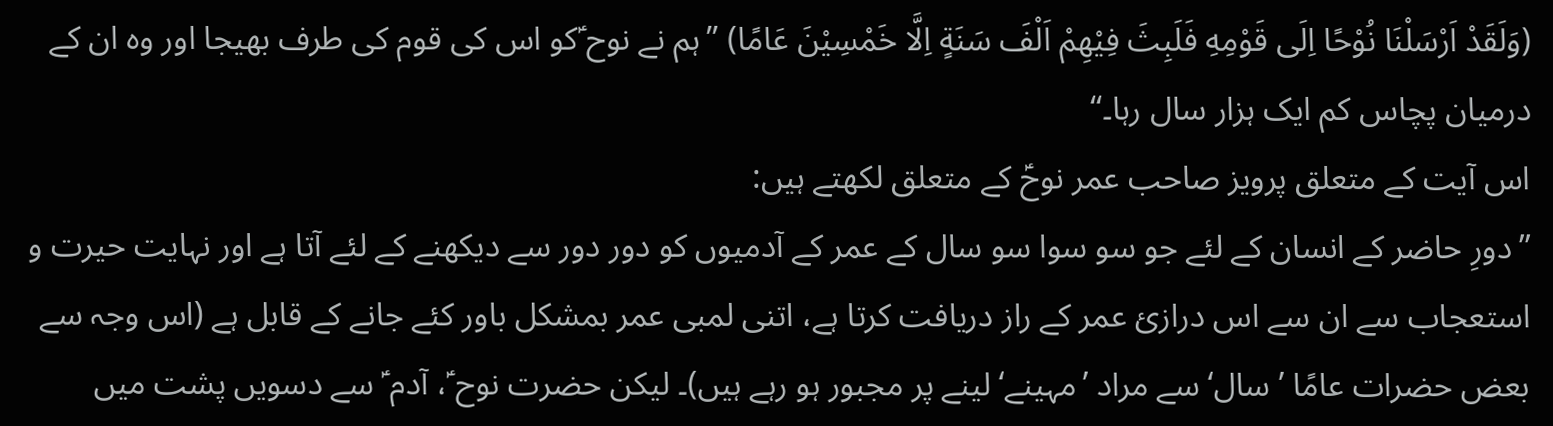(وَلَقَدْ اَرْسَلْنَا نُوْحًا اِلَی قَوْمِهِ فَلَبِثَ فِيْهِمْ اَلْفَ سَنَةٍ اِلَّا خَمْسِيْنَ عَامًا) ’’ہم نے نوح ؑکو اس کی قوم کی طرف بھیجا اور وہ ان کے درمیان پچاس کم ایک ہزار سال رہا۔‘‘
اس آیت کے متعلق پرویز صاحب عمر نوحؑ کے متعلق لکھتے ہیں:
’’دورِ حاضر کے انسان کے لئے جو سو سوا سو سال کے عمر کے آدمیوں کو دور دور سے دیکھنے کے لئے آتا ہے اور نہایت حیرت و استعجاب سے ان سے اس درازیٔ عمر کے راز دریافت کرتا ہے، اتنی لمبی عمر بمشکل باور کئے جانے کے قابل ہے (اس وجہ سے بعض حضرات عامًا ’سال‘ سے مراد ’مہینے‘ لینے پر مجبور ہو رہے ہیں)۔ لیکن حضرت نوح ؑ، آدم ؑ سے دسویں پشت میں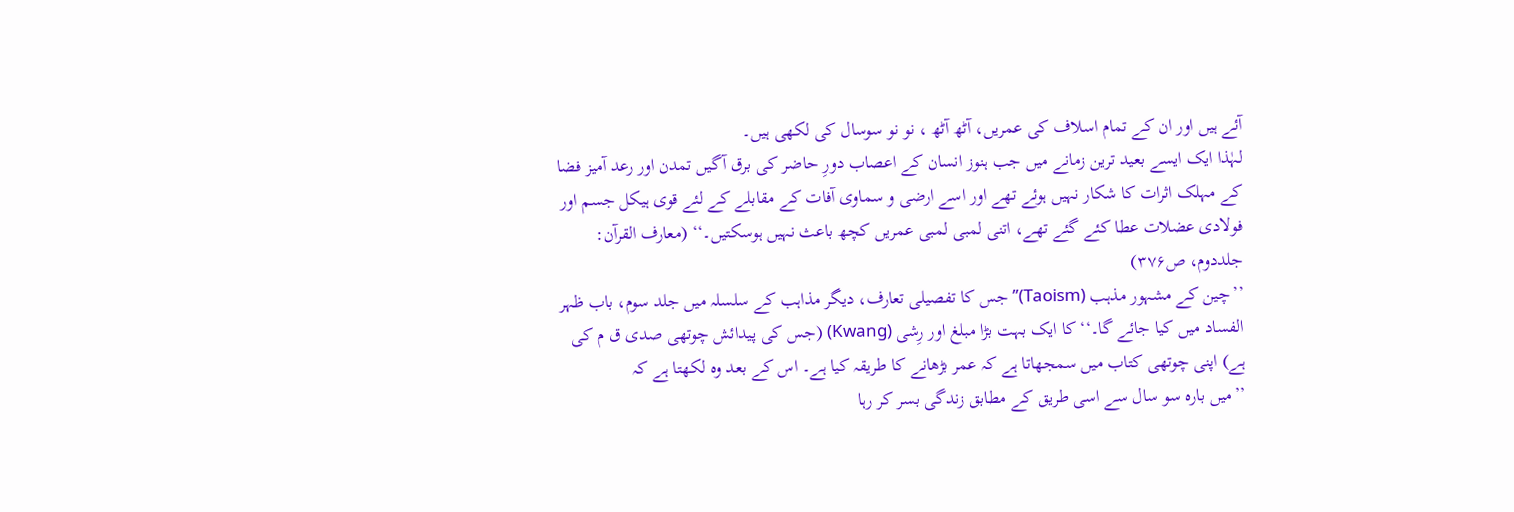آئے ہیں اور ان کے تمام اسلاف کی عمریں، آٹھ آٹھ ، نو نو سوسال کی لکھی ہیں۔
لہٰذا ایک ایسے بعید ترین زمانے میں جب ہنوز انسان کے اعصاب دورِ حاضر کی برق آگیں تمدن اور رعد آمیز فضا کے مہلک اثرات کا شکار نہیں ہوئے تھے اور اسے ارضی و سماوی آفات کے مقابلے کے لئے قوی ہیکل جسم اور فولادی عضلات عطا کئے گئے تھے، اتنی لمبی لمبی عمریں کچھ باعث نہیں ہوسکتیں۔‘‘ (معارف القرآن: جلددوم، ص۳۷۶)
’’چین کے مشہور مذہب (Taoism)’’جس کا تفصیلی تعارف، دیگر مذاہب کے سلسلہ میں جلد سوم، باب ظہر الفساد میں کیا جائے گا۔‘‘ کا ایک بہت بڑا مبلغ اور رِشی (Kwang) (جس کی پیدائش چوتھی صدی ق م کی ہے) اپنی چوتھی کتاب میں سمجھاتا ہے کہ عمر بڑھانے کا طریقہ کیا ہے۔ اس کے بعد وہ لکھتا ہے کہ
’’میں بارہ سو سال سے اسی طریق کے مطابق زندگی بسر کر رہا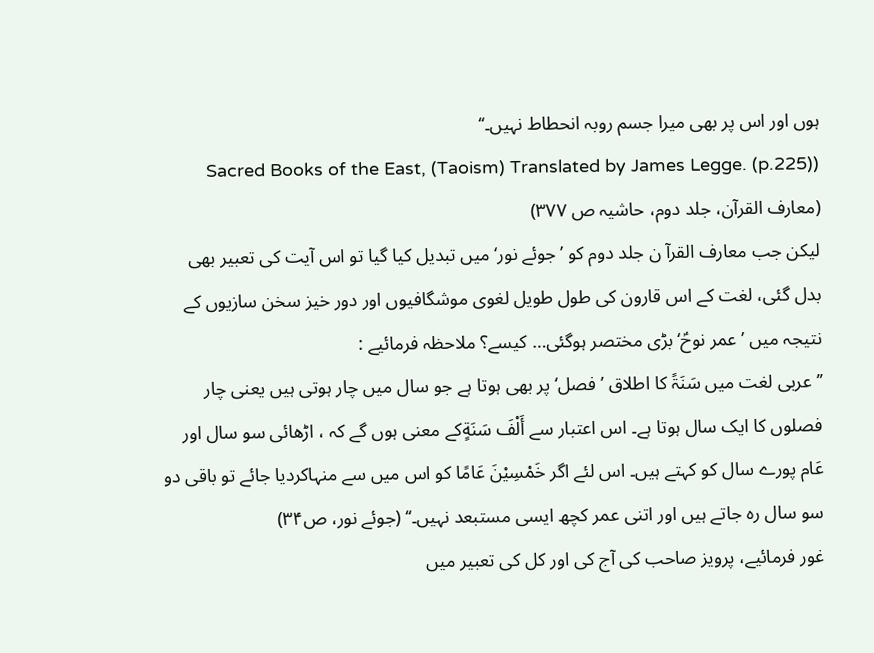ہوں اور اس پر بھی میرا جسم روبہ انحطاط نہیں۔‘‘
(Sacred Books of the East, (Taoism) Translated by James Legge. (p.225) (معارف القرآن، جلد دوم، حاشیہ ص ۳۷۷)
لیکن جب معارف القرآ ن جلد دوم کو ’جوئے نور‘ میں تبدیل کیا گیا تو اس آیت کی تعبیر بھی بدل گئی، لغت کے اس قارون کی طول طویل لغوی موشگافیوں اور دور خیز سخن سازیوں کے نتیجہ میں ’عمر نوحؑ‘ بڑی مختصر ہوگئی… کیسے؟ ملاحظہ فرمائیے :
’’عربی لغت میں سَنَۃً کا اطلاق ’فصل‘ پر بھی ہوتا ہے جو سال میں چار ہوتی ہیں یعنی چار فصلوں کا ایک سال ہوتا ہے۔ اس اعتبار سے أَلْفَ سَنَةٍکے معنی ہوں گے کہ ، اڑھائی سو سال اور عَام پورے سال کو کہتے ہیں۔ اس لئے اگر خَمْسِیْنَ عَامًا کو اس میں سے منہاکردیا جائے تو باقی دو سو سال رہ جاتے ہیں اور اتنی عمر کچھ ایسی مستبعد نہیں۔‘‘ (جوئے نور، ص۳۴)
غور فرمائیے، پرویز صاحب کی آج کی اور کل کی تعبیر میں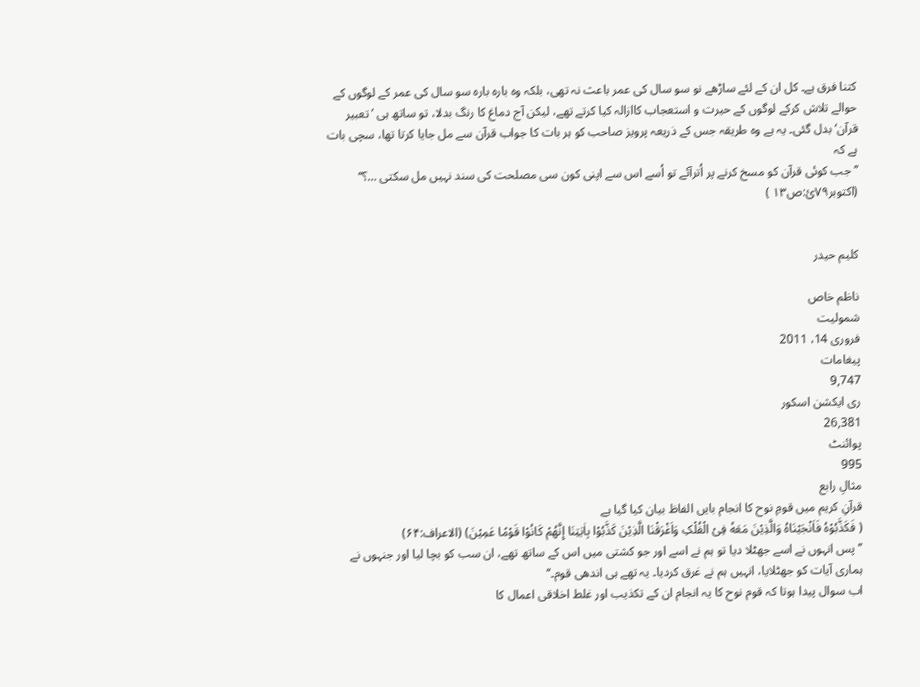کتنا فرق ہے۔ کل ان کے لئے ساڑھے نو سو سال کی عمر باعث نہ تھی، بلکہ وہ بارہ بارہ سو سال کی عمر کے لوگوں کے حوالے تلاش کرکے لوگوں کے حیرت و استعجاب کاازالہ کیا کرتے تھے، لیکن آج دماغ کا رنگ بدلا، تو ساتھ ہی ’تعبیر قرآن‘ بدل گئی۔ یہ ہے وہ طریقہ جس کے ذریعہ پرویز صاحب کو ہر بات کا جواب قرآن سے مل جایا کرتا تھا، سچی بات ہے کہ
’’جب کوئی قرآن کو مسخ کرنے پر اُترآئے تو اُسے اس سے اپنی کون سی مصلحت کی سند نہیں مل سکتی …؟‘‘ (اکتوبر۷۹ئ:ص۱۳ )


کلیم حیدر

ناظم خاص
شمولیت
فروری 14، 2011
پیغامات
9,747
ری ایکشن اسکور
26,381
پوائنٹ
995
مثالِ رابع
قرآنِ کریم میں قومِ نوح کا انجام بایں الفاظ بیان کیا گیا ہے
( فَکَذَّبُوْهُ فَاَنْجَيْنَاهُ وَالَّذِيْنَ مَعَهٗ فِیْ الْفُلْکِ وَاَغْرَقْنَا الَّذِيْنَ کَذَّبُوْا بِاٰيٰتِنَا إِنَّهُمْ کَانُوْا قَوْمًا عَمِيْنَ) (الاعراف:۶۴)
’’پس انہوں نے اسے جھٹلا دیا تو ہم نے اسے اور جو کشتی میں اس کے ساتھ تھے، ان سب کو بچا لیا اور جنہوں نے ہماری آیات کو جھٹلایا، انہیں ہم نے غرق کردیا۔ یہ تھے ہی اندھی قوم۔‘‘
اب سوال پیدا ہوتا کہ قوم نوح کا یہ انجام ان کے تکذیب اور غلط اخلاقی اعمال کا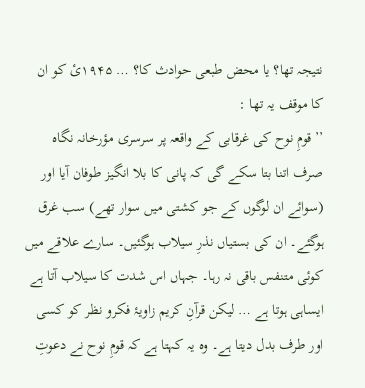نتیجہ تھا؟ یا محض طبعی حوادث کا؟ … ۱۹۴۵ئ کو ان کا موقف یہ تھا :
’’قومِ نوح کی غرقابی کے واقعہ پر سرسری مؤرخانہ نگاہ صرف اتنا بتا سکے گی کہ پانی کا بلا انگیز طوفان آیا اور (سوائے ان لوگوں کے جو کشتی میں سوار تھے) سب غرق ہوگئے۔ ان کی بستیاں نذرِ سیلاب ہوگئیں۔ سارے علاقے میں کوئی متنفس باقی نہ رہا۔ جہاں اس شدت کا سیلاب آتا ہے ایساہی ہوتا ہے … لیکن قرآنِ کریم زاویۂ فکرو نظر کو کسی اور طرف بدل دیتا ہے۔ وہ یہ کہتا ہے کہ قومِ نوح نے دعوتِ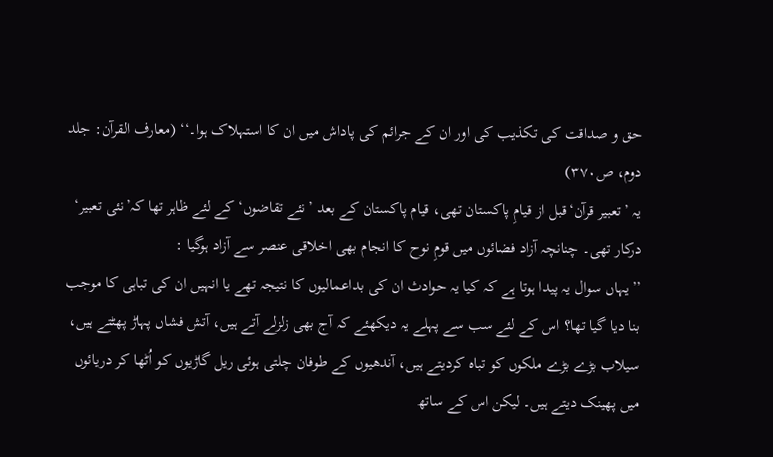حق و صداقت کی تکذیب کی اور ان کے جرائم کی پاداش میں ان کا استہلاک ہوا۔‘‘ (معارف القرآن: جلد دوم، ص۳۷۰)
یہ ’تعبیر قرآن‘قبل از قیامِ پاکستان تھی، قیام پاکستان کے بعد ’نئے تقاضوں‘ کے لئے ظاہر تھا کہ’نئی تعبیر‘ درکار تھی۔ چنانچہ آزاد فضائوں میں قومِ نوح کا انجام بھی اخلاقی عنصر سے آزاد ہوگیا :
’’یہاں سوال یہ پیدا ہوتا ہے کہ کیا یہ حوادث ان کی بداعمالیوں کا نتیجہ تھے یا انہیں ان کی تباہی کا موجب بنا دیا گیا تھا؟ اس کے لئے سب سے پہلے یہ دیکھئے کہ آج بھی زلزلے آتے ہیں، آتش فشاں پہاڑ پھٹتے ہیں، سیلاب بڑے بڑے ملکوں کو تباہ کردیتے ہیں، آندھیوں کے طوفان چلتی ہوئی ریل گاڑیوں کو اُٹھا کر دریائوں میں پھینک دیتے ہیں۔ لیکن اس کے ساتھ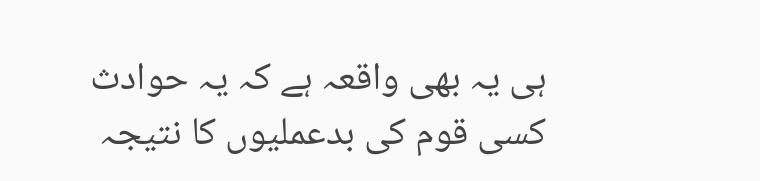ہی یہ بھی واقعہ ہے کہ یہ حوادث کسی قوم کی بدعملیوں کا نتیجہ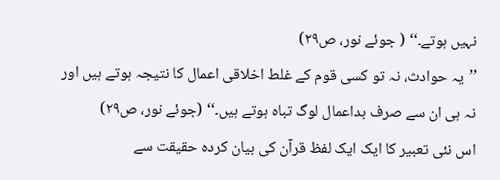نہیں ہوتے۔‘‘ ( جوئے نور، ص۲۹)
’’یہ حوادث، نہ تو کسی قوم کے غلط اخلاقی اعمال کا نتیجہ ہوتے ہیں اور نہ ہی ان سے صرف بداعمال لوگ تباہ ہوتے ہیں۔‘‘ (جوئے نور، ص۲۹)
اس نئی تعبیر کا ایک ایک لفظ قرآن کی بیان کردہ حقیقت سے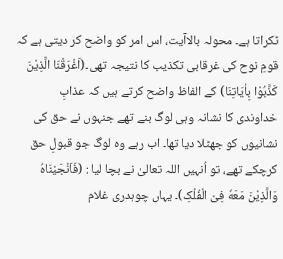ٹکراتا ہے۔ محولہ بالاآیت، اس امر کو واضح کر دیتی ہے کہ قومِ نوح کی غرقابی تکذیب کا نتیجہ تھی۔(اَغْرَقْنَا الَّذِيْنَ کَذَّبُوْا بِاٰيَاتِنَا) کے الفاظ واضح کرتے ہیں کہ عذابِ خداوندی کا نشانہ وہی لوگ بنے تھے جنہوں نے حق کی نشانیوں کو جھٹلا دیا تھا۔ اب رہے وہ لوگ جو قبولِ حق کرچکے تھے، تو اُنہیں اللہ تعالیٰ نے بچا لیا : (فَاَنْجَيْنَاهُ وَالَّذِيْنَ مَعَهٗ فِیْ الْفُلْکِ)۔ یہاں چوہدری غلام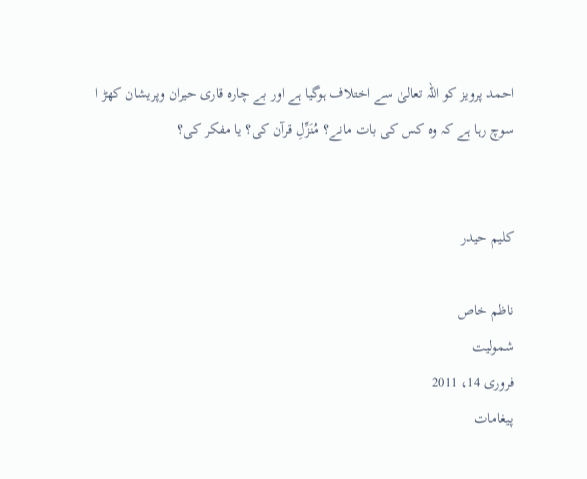احمد پرویز کو اللہ تعالیٰ سے اختلاف ہوگیا ہے اور بے چارہ قاری حیران وپریشان کھڑ ا سوچ رہا ہے کہ وہ کس کی بات مانے؟ مُنَزِّلِ قرآن کی؟ یا مفکر کی؟


کلیم حیدر

ناظم خاص
شمولیت
فروری 14، 2011
پیغامات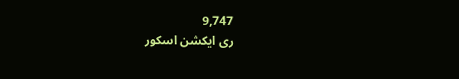9,747
ری ایکشن اسکور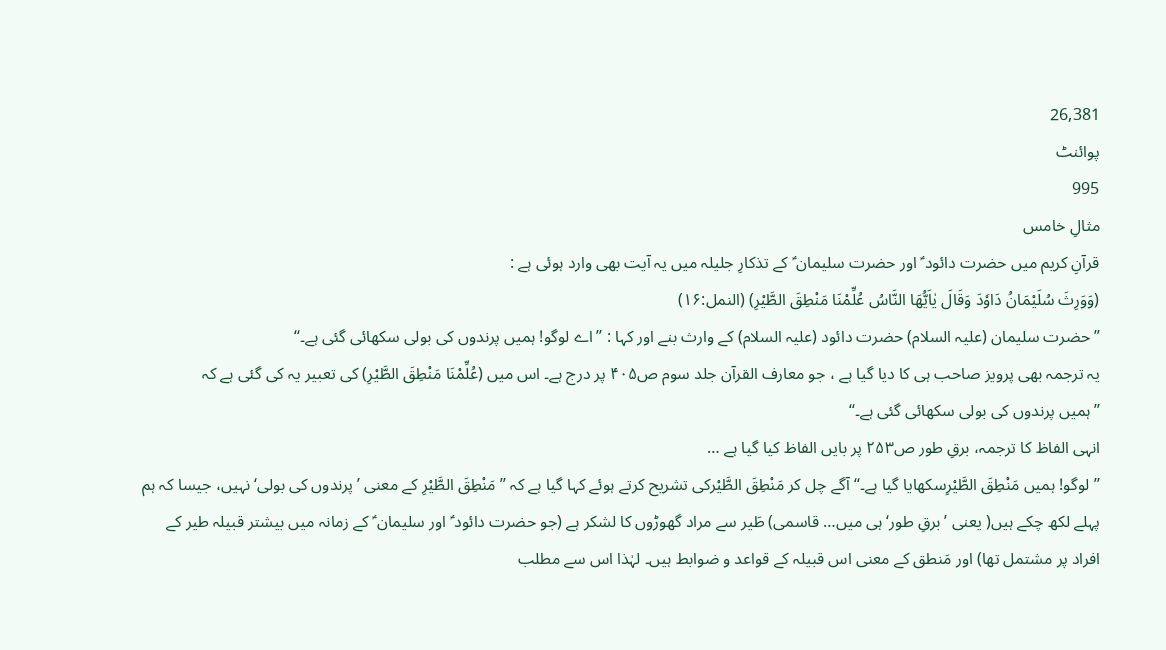26,381
پوائنٹ
995
مثالِ خامس
قرآنِ کریم میں حضرت دائود ؑ اور حضرت سلیمان ؑ کے تذکارِ جلیلہ میں یہ آیت بھی وارد ہوئی ہے :
(وَوَرِثَ سُلَيْمَانُ دَاوٗدَ وَقَالَ يٰاَيُّهَا النَّاسُ عُلِّمْنَا مَنْطِقَ الطَّيْرِ) (النمل:۱۶)
’’حضرت سلیمان (علیہ السلام) حضرت دائود (علیہ السلام) کے وارث بنے اور کہا : ’’اے لوگو! ہمیں پرندوں کی بولی سکھائی گئی ہے۔‘‘
یہ ترجمہ بھی پرویز صاحب ہی کا دیا گیا ہے ، جو معارف القرآن جلد سوم ص۴۰۵ پر درج ہے۔ اس میں (عُلِّمْنَا مَنْطِقَ الطَّيْرِ) کی تعبیر یہ کی گئی ہے کہ
’’ہمیں پرندوں کی بولی سکھائی گئی ہے۔‘‘
انہی الفاظ کا ترجمہ، برقِ طور ص۲۵۳ پر بایں الفاظ کیا گیا ہے …
’’لوگو! ہمیں مَنْطِقَ الطَّیْرِسکھایا گیا ہے۔‘‘ آگے چل کر مَنْطِقَ الطَّیْرکی تشریح کرتے ہوئے کہا گیا ہے کہ ’’مَنْطِقَ الطَّيْرِ کے معنی ’پرندوں کی بولی‘ نہیں، جیسا کہ ہم پہلے لکھ چکے ہیں( یعنی ’برقِ طور‘ ہی میں… قاسمی) طَیر سے مراد گھوڑوں کا لشکر ہے (جو حضرت دائود ؑ اور سلیمان ؑ کے زمانہ میں بیشتر قبیلہ طیر کے افراد پر مشتمل تھا) اور مَنطق کے معنی اس قبیلہ کے قواعد و ضوابط ہیں۔ لہٰذا اس سے مطلب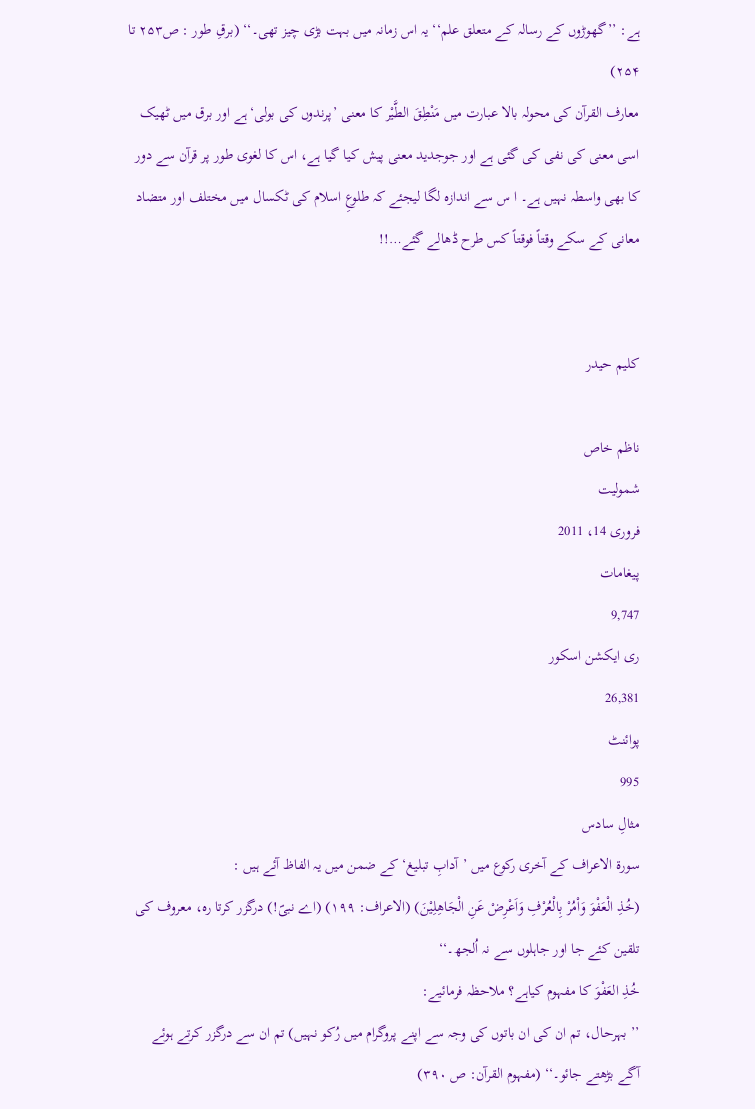ہے: ’’گھوڑوں کے رسالہ کے متعلق علم‘‘ یہ اس زمانہ میں بہت بڑی چیز تھی۔‘‘ (برقِ طور : ص۲۵۳ تا ۲۵۴)
معارف القرآن کی محولہ بالا عبارت میں مَنْطِقَ الطَّيْر کا معنی ’پرندوں کی بولی‘ہے اور برق میں ٹھیک اسی معنی کی نفی کی گئی ہے اور جوجدید معنی پیش کیا گیا ہے، اس کا لغوی طور پر قرآن سے دور کا بھی واسطہ نہیں ہے۔ ا س سے اندازہ لگا لیجئے کہ طلوعِ اسلام کی ٹکسال میں مختلف اور متضاد معانی کے سکے وقتاً فوقتاً کس طرح ڈھالے گئے…!!


کلیم حیدر

ناظم خاص
شمولیت
فروری 14، 2011
پیغامات
9,747
ری ایکشن اسکور
26,381
پوائنٹ
995
مثالِ سادس
سورۃ الاعراف کے آخری رکوع میں ’آدابِ تبلیغ‘ کے ضمن میں یہ الفاظ آئے ہیں :
(خُذِ الْعَفْوَ وَاْمُرْ بِالْعُرْفِ وَاَعْرِضْ عَنِ الْجَاهِلِيْنَ) (الاعراف: ۱۹۹) (اے نبیؐ!) درگزر کرتا رہ، معروف کی تلقین کئے جا اور جاہلوں سے نہ اُلجھ۔‘‘
خُذِ العَفْوَ کا مفہوم کیاہے؟ ملاحظہ فرمائیے:
’’ بہرحال، تم ان کی ان باتوں کی وجہ سے اپنے پروگرام میں رُکو نہیں) تم ان سے درگزر کرتے ہوئے آگے بڑھتے جائو۔‘‘ (مفہوم القرآن: ص ۳۹۰)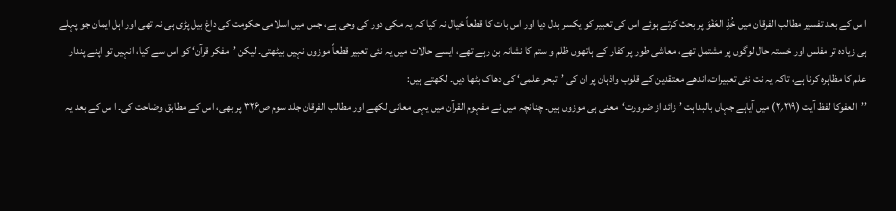ا س کے بعد تفسیر مطالب الفرقان میں خُذِ العَفْوَ پر بحث کرتے ہوئے اس کی تعبیر کو یکسر بدل دیا اور اس بات کا قطعاً خیال نہ کیا کہ یہ مکی دور کی وحی ہے، جس میں اسلامی حکومت کی داغ بیل پڑی ہی نہ تھی اور اہل ایمان جو پہلے ہی زیادہ تر مفلس اور خستہ حال لوگوں پر مشتمل تھے، معاشی طور پر کفار کے ہاتھوں ظلم و ستم کا نشانہ بن رہے تھے، ایسے حالات میں یہ نئی تعبیر قطعاً موزوں نہیں بیٹھتی۔ لیکن ’مفکر قرآن‘ کو اس سے کیا، انہیں تو اپنے پندار علم کا مظاہرہ کرنا ہے، تاکہ یہ نت نئی تعبیرات،اندھے معتقدین کے قلوب واذہان پر ان کی ’تبحر علمی‘ کی دھاک بٹھا دیں۔ لکھتے ہیں:
’’العفوکا لفظ آیت (۲۱۹؍۲) میں آیاہے جہاں بالبداہت ’زائد از ضرورت‘معنی ہی موزوں ہیں۔ چنانچہ میں نے مفہوم القرآن میں یہی معانی لکھے اور مطالب الفرقان جلد سوم ص۳۲۶ پر بھی، اس کے مطابق وضاحت کی۔ ا س کے بعد یہ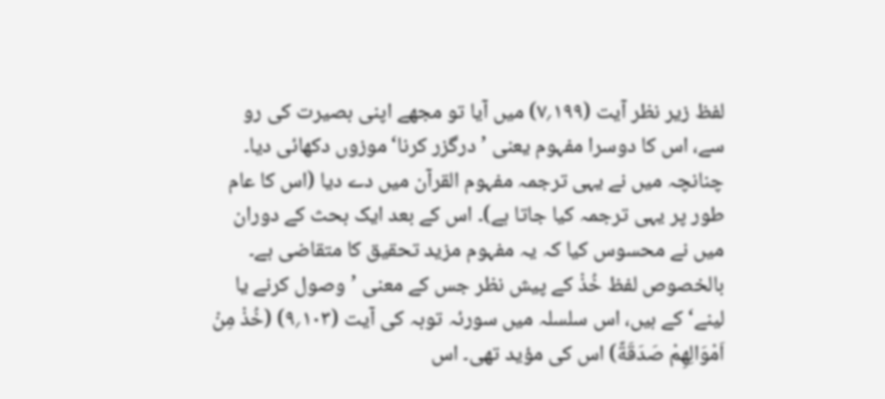لفظ زیر نظر آیت (۱۹۹؍۷) میں آیا تو مجھے اپنی بصیرت کی رو سے، اس کا دوسرا مفہوم یعنی ’درگزر کرنا‘ موزوں دکھائی دیا۔ چنانچہ میں نے یہی ترجمہ مفہوم القرآن میں دے دیا (اس کا عام طور پر یہی ترجمہ کیا جاتا ہے)۔ اس کے بعد ایک بحث کے دوران میں نے محسوس کیا کہ یہ مفہوم مزید تحقیق کا متقاضی ہے۔ بالخصوص لفظ خُذْ کے پیش نظر جس کے معنی ’وصول کرنے یا لینے‘ کے ہیں، اس سلسلہ میں سورئہ توبہ کی آیت (۱۰۳؍۹) (خُذْ مِنْ اَمْوَالِهِمْ صَدَقَةً) اس کی مؤید تھی۔ اس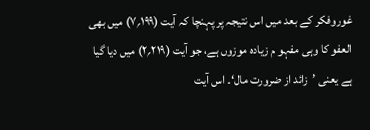غوروفکر کے بعد میں اس نتیجہ پر پہنچا کہ آیت (۱۹۹؍۷) میں بھی العفو کا وہی مفہو م زیادہ موزوں ہے، جو آیت (۲۱۹؍۲) میں دیا گیا ہے یعنی ’زائد از ضرورت مال‘۔ اس آیت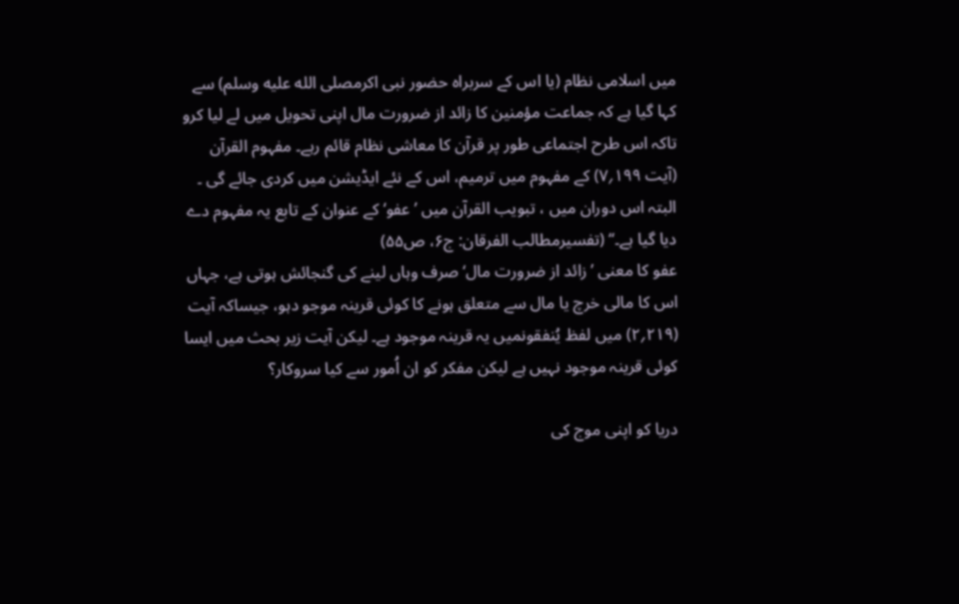میں اسلامی نظام (یا اس کے سربراہ حضور نبی اکرمصلى الله عليه وسلم) سے کہا گیا ہے کہ جماعت مؤمنین کا زائد از ضرورت مال اپنی تحویل میں لے لیا کرو تاکہ اس طرح اجتماعی طور پر قرآن کا معاشی نظام قائم رہے۔ مفہوم القرآن (آیت ۱۹۹؍۷) کے مفہوم میں ترمیم، اس کے نئے ایڈیشن میں کردی جائے گی ۔ البتہ اس دوران میں ، تبویب القرآن میں ’عفو‘ کے عنوان کے تابع یہ مفہوم دے دیا گیا ہے۔‘‘ (تفسیرمطالب الفرقان: ج۶، ص۵۵)
عفو کا معنی ’زائد از ضرورت مال‘ صرف وہاں لینے کی گنجائش ہوتی ہے، جہاں اس کا مالی خرچ یا مال سے متعلق ہونے کا کوئی قرینہ موجو دہو، جیساکہ آیت (۲۱۹؍۲) میں لفظ يُنفقونمیں یہ قرینہ موجود ہے۔ لیکن آیت زیر بحث میں ایسا کوئی قرینہ موجود نہیں ہے لیکن مفکر کو ان اُمور سے کیا سروکار؟

دریا کو اپنی موج کی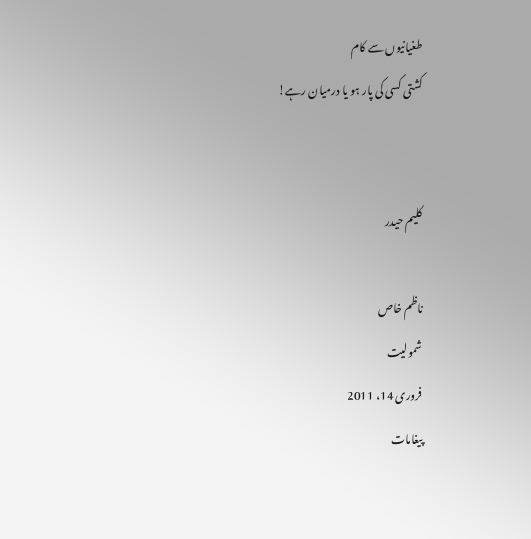طغیانیوں سے کام
کشتی کسی کی پار ہو یا درمیان رہے!


کلیم حیدر

ناظم خاص
شمولیت
فروری 14، 2011
پیغامات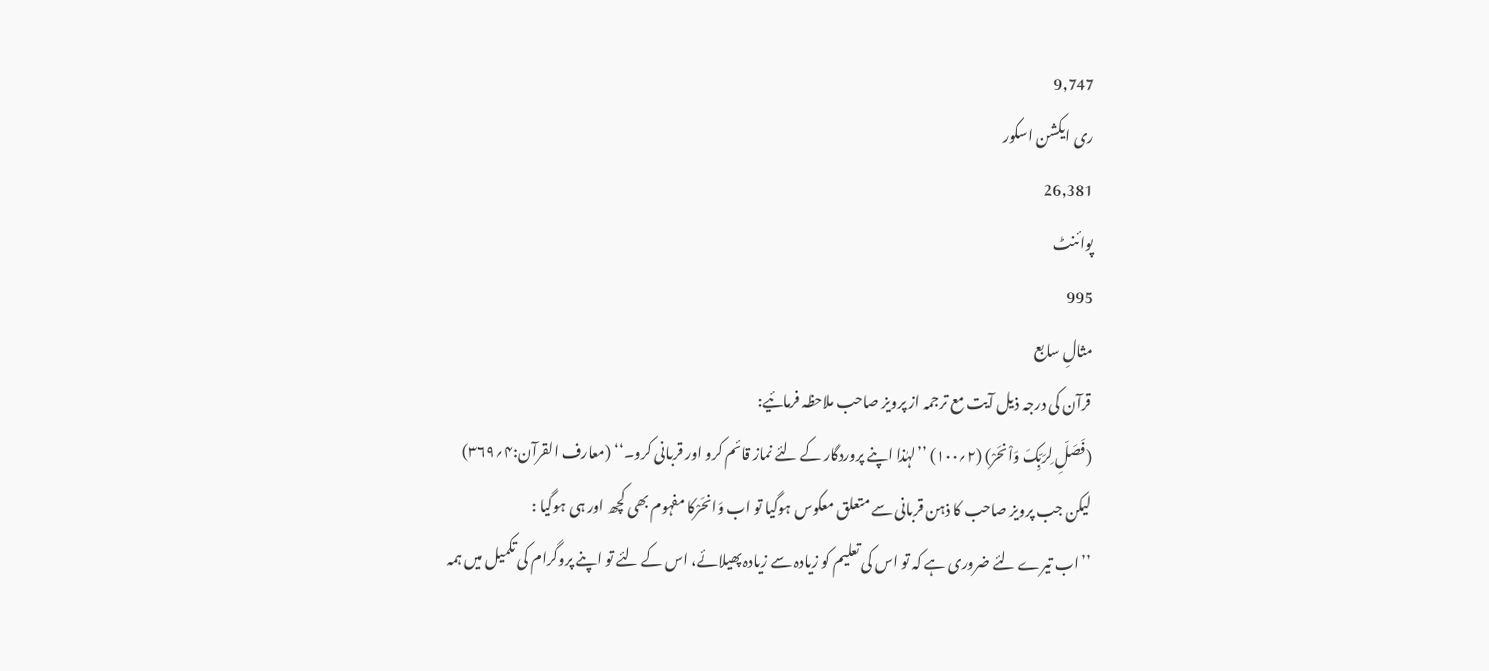9,747
ری ایکشن اسکور
26,381
پوائنٹ
995
مثالِ سابع
قرآن کی درجہ ذیل آیت مع ترجمہ از پرویز صاحب ملاحظہ فرمائیے:
(فَصَلِّ لِرَبِّکَ وَاْنحَرْ) (۲؍۱۰۰) ’’لہٰذا اپنے پروردگار کے لئے نماز قائم کرو اور قربانی کرو۔‘‘ (معارف القرآن:۴؍۳۶۹)
لیکن جب پرویز صاحب کا ذہن قربانی سے متعلق معکوس ہوگیا تو اب وَانحَرْکا مفہوم بھی کچھ اور ہی ہوگیا :
’’اب تیرے لئے ضروری ہے کہ تو اس کی تعلیم کو زیادہ سے زیادہ پھیلائے، اس کے لئے تو اپنے پروگرام کی تکمیل میں ہمہ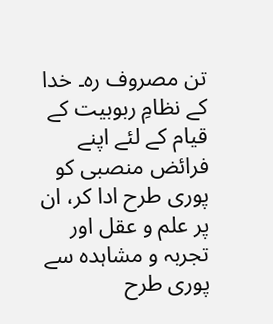تن مصروف رہ۔ خدا کے نظامِ ربوبیت کے قیام کے لئے اپنے فرائض منصبی کو پوری طرح ادا کر، ان پر علم و عقل اور تجربہ و مشاہدہ سے پوری طرح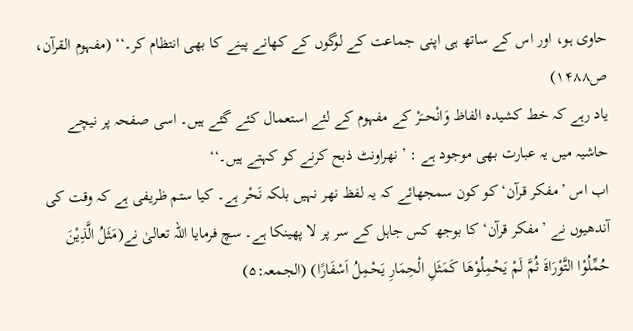حاوی ہو، اور اس کے ساتھ ہی اپنی جماعت کے لوگوں کے کھانے پینے کا بھی انتظام کر۔‘‘ (مفہوم القرآن، ص۱۴۸۸)
یاد رہے کہ خط کشیدہ الفاظ وَانْحــَرْ کے مفہوم کے لئے استعمال کئے گئے ہیں۔ اسی صفحہ پر نیچے حاشیہ میں یہ عبارت بھی موجود ہے : ’ نھراونٹ ذبح کرنے کو کہتے ہیں۔‘‘
اب اس ’مفکر قرآن‘ کو کون سمجھائے کہ یہ لفظ نھر نہیں بلکہ نَحْر ہے۔ کیا ستم ظریفی ہے کہ وقت کی آندھیوں نے ’مفکر قرآن‘ کا بوجھ کس جاہل کے سر پر لا پھینکا ہے۔ سچ فرمایا اللہ تعالیٰ نے(مَثَلُ الَّذِيْنَ حُمِّلُوْا التَّوْرَاةَ ثُمَّ لَمْ يَحْمِلُوْهَا کَمَثَلِ الْحِمَارِ يَحْمِلُ اَسْفَارًا) (الجمعہ:۵)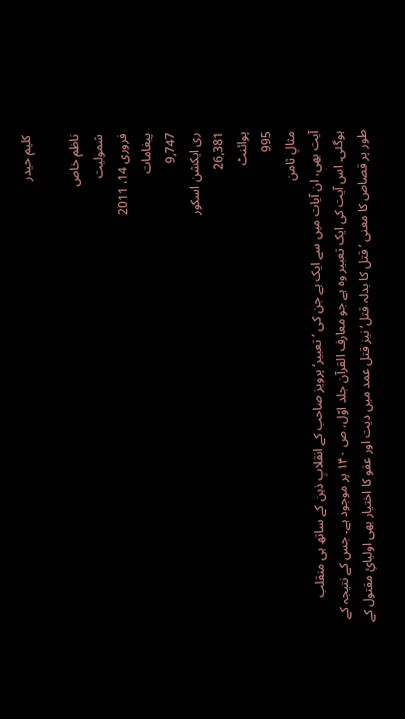کلیم حیدر

ناظم خاص
شمولیت
فروری 14، 2011
پیغامات
9,747
ری ایکشن اسکور
26,381
پوائنٹ
995
مثالِ ثامن
آیت بھی، ان آیات میں سے ایک ہے جن کی ’تعبیر‘ پرویز صاحب کے انقلابِ ذہن کے ساتھ ہی منقلب ہوگئی۔ اس آیت کی ایک تعبیر وہ ہے جو معارف القرآن جلد اوّل، ص ۱۴۰ پر موجود ہے۔ جس کے نتیجہ کے طور پر قصاص کا معنی ’قتل کا بدلہ قتل‘ نیز قتل عمد میں دیت اور عفو کا اختیار بھی اولیائِ مقتول کے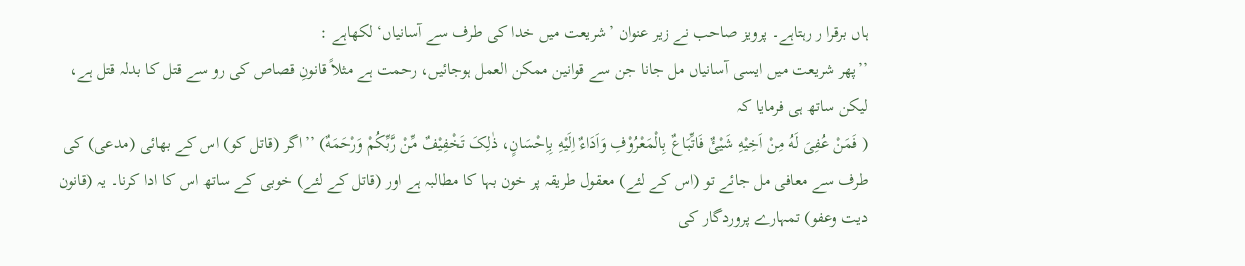ہاں برقرا ر رہتاہے۔ پرویز صاحب نے زیر عنوان ’شریعت میں خدا کی طرف سے آسانیاں‘ لکھاہے :
’’پھر شریعت میں ایسی آسانیاں مل جانا جن سے قوانین ممکن العمل ہوجائیں، رحمت ہے مثلاً قانونِ قصاص کی رو سے قتل کا بدلہ قتل ہے، لیکن ساتھ ہی فرمایا کہ
( فَمَنْ عُفِیَ لَهُ مِنْ اَخِيْهِ شَيْیٌٔ فَاتِّبَاعٌ بِالْمَعْرُوْفِ وَاَدَاءٌ اِلَيْهِ بِاِحْسَانٍ، ذٰلِکَ تَخْفِيْفٌ مِّنْ رَّبِّکُمْ وَرْحَمَهٌ) ’’اگر (قاتل کو) اس کے بھائی (مدعی) کی طرف سے معافی مل جائے تو (اس کے لئے) معقول طریقہ پر خون بہا کا مطالبہ ہے اور (قاتل کے لئے) خوبی کے ساتھ اس کا ادا کرنا۔ یہ (قانون دیت وعفو) تمہارے پروردگار کی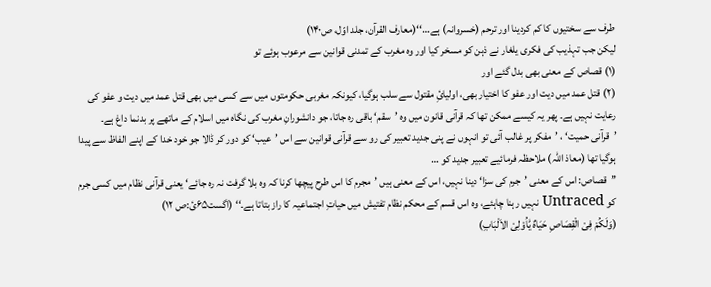طرف سے سختیوں کا کم کردینا اور ترحم (خسروانہ) ہے…‘‘(معارف القرآن، جلد اوّل، ص۱۴۰)
لیکن جب تہذیب کی فکری یلغار نے ذہن کو مسخر کیا اور وہ مغرب کے تمدنی قوانین سے مرعوب ہوئے تو
(۱) قصاص کے معنی بھی بدل گئے اور
(۲) قتل عمد میں دیت اور عفو کا اختیار بھی، اولیائِ مقتول سے سلب ہوگیا، کیونکہ مغربی حکومتوں میں سے کسی میں بھی قتل عمد میں دیت و عفو کی رعایت نہیں ہے۔ پھر یہ کیسے ممکن تھا کہ قرآنی قانون میں وہ ’سقم‘ باقی رہ جاتا، جو دانشورانِ مغرب کی نگاہ میں اسلام کے ماتھے پر بدنما داغ ہے۔ ’قرآنی حمیت‘ ، ’مفکر پر غالب آئی تو انہوں نے پنی جدید تعبیر کی رو سے قرآنی قوانین سے اس ’عیب‘ کو دور کر ڈالا جو خود خدا کے اپنے الفاظ سے پیدا ہوگیا تھا (معاذ اللہ) ملاحظہ فرمائیے تعبیر جدید کو …
’’قصاص: اس کے معنی ’جرم کی سزا‘ دینا نہیں، اس کے معنی ہیں ’مجرم کا اس طرح پیچھا کرنا کہ وہ بلا گرفت نہ رہ جائے‘ یعنی قرآنی نظام میں کسی جرم کو Untraced نہیں رہنا چاہئے، وہ اس قسم کے محکم نظام تفتیش میں حیاتِ اجتماعیہ کا راز بتاتا ہے۔‘‘ (اگست۶۵ئ:ص ۱۲)
(وَلَکُمْ فِیْ الْقِصَاصِ حَيَاهٌ يّٰاُوْلِیْ الاَلْبَابِ)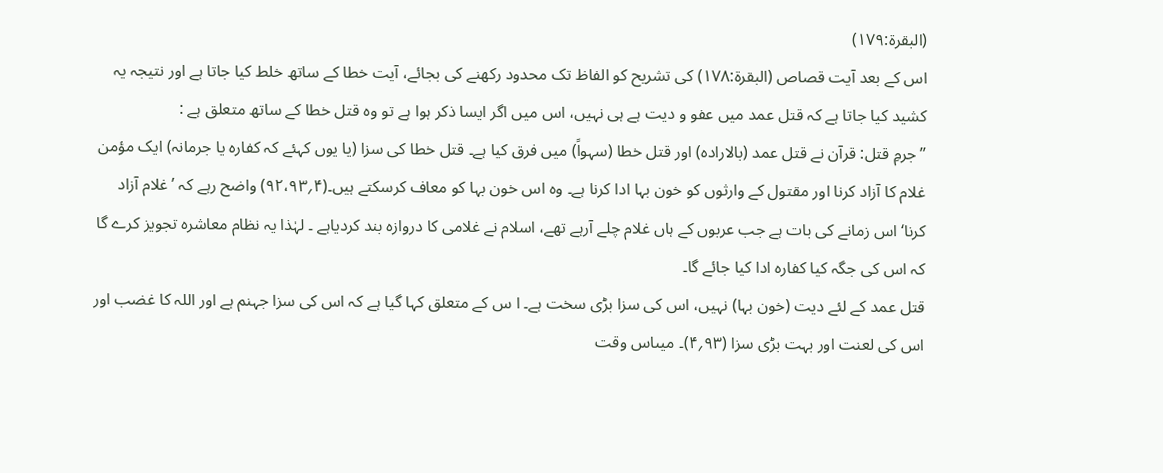(البقرۃ:۱۷۹)
اس کے بعد آیت قصاص (البقرۃ:۱۷۸) کی تشریح کو الفاظ تک محدود رکھنے کی بجائے، آیت خطا کے ساتھ خلط کیا جاتا ہے اور نتیجہ یہ کشید کیا جاتا ہے کہ قتل عمد میں عفو و دیت ہے ہی نہیں، اس میں اگر ایسا ذکر ہوا ہے تو وہ قتل خطا کے ساتھ متعلق ہے :
’’جرمِ قتل: قرآن نے قتل عمد (بالارادہ) اور قتل خطا (سہواً) میں فرق کیا ہے۔ قتل خطا کی سزا (یا یوں کہئے کہ کفارہ یا جرمانہ) ایک مؤمن غلام کا آزاد کرنا اور مقتول کے وارثوں کو خون بہا ادا کرنا ہے۔ وہ اس خون بہا کو معاف کرسکتے ہیں۔(۴؍۹۲،۹۳) واضح رہے کہ ’غلام آزاد کرنا‘ اس زمانے کی بات ہے جب عربوں کے ہاں غلام چلے آرہے تھے، اسلام نے غلامی کا دروازہ بند کردیاہے ۔ لہٰذا یہ نظام معاشرہ تجویز کرے گا کہ اس کی جگہ کیا کفارہ ادا کیا جائے گا۔
قتل عمد کے لئے دیت (خون بہا) نہیں، اس کی سزا بڑی سخت ہے۔ ا س کے متعلق کہا گیا ہے کہ اس کی سزا جہنم ہے اور اللہ کا غضب اور اس کی لعنت اور بہت بڑی سزا (۹۳؍۴)۔ میںاس وقت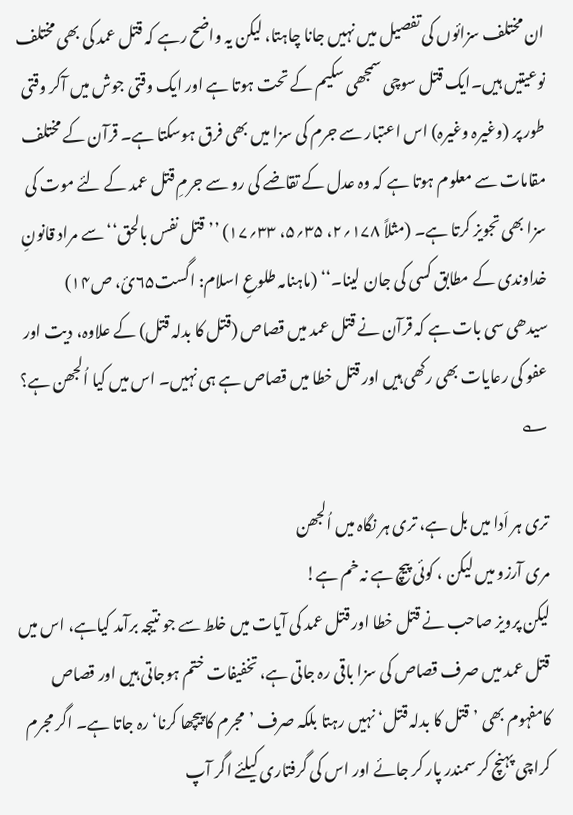ان مختلف سزائوں کی تفصیل میں نہیں جانا چاہتا، لیکن یہ واضح رہے کہ قتل عمد کی بھی مختلف نوعیتیں ہیں۔ایک قتل سوچی سمجھی سکیم کے تحت ہوتا ہے اور ایک وقتی جوش میں آکر وقتی طور پر (وغیرہ وغیرہ) اس اعتبار سے جرم کی سزا میں بھی فرق ہوسکتا ہے۔ قرآن کے مختلف مقامات سے معلوم ہوتا ہے کہ وہ عدل کے تقاضے کی رو سے جرمِ قتل عمد کے لئے موت کی سزا بھی تجویز کرتا ہے۔ (مثلاً ۱۷۸؍۲، ۳۵؍۵، ۳۳؍۱۷) ’’قتل نفس بالحق‘‘ سے مراد قانونِ خداوندی کے مطابق کسی کی جان لینا۔‘‘ (ماہنامہ طلوعِ اسلام: اگست۶۵ئ، ص۱۴)
سیدھی سی بات ہے کہ قرآن نے قتل عمد میں قصاص (قتل کا بدلہ قتل) کے علاوہ، دیت اور عفو کی رعایات بھی رکھی ہیں اور قتل خطا میں قصاص ہے ہی نہیں۔ اس میں کیا اُلجھن ہے؟ ؎

تری ہر اَدا میں بل ہے، تری ہر نگاہ میں اُلجھن
مری آرزو میں لیکن ، کوئی پیچ ہے نہ خم ہے!
لیکن پرویز صاحب نے قتل خطا اور قتل عمد کی آیات میں خلط سے جو نتیجہ برآمد کیاہے، اس میں قتل عمد میں صرف قصاص کی سزا باقی رہ جاتی ہے، تخفیفات ختم ہوجاتی ہیں اور قصاص کامفہوم بھی ’قتل کا بدلہ قتل‘ نہیں رہتا بلکہ صرف ’مجرم کا پیچھا کرنا‘ رہ جاتا ہے۔ اگر مجرم کراچی پہنچ کر سمندر پار کر جائے اور اس کی گرفتاری کیلئے اگر آپ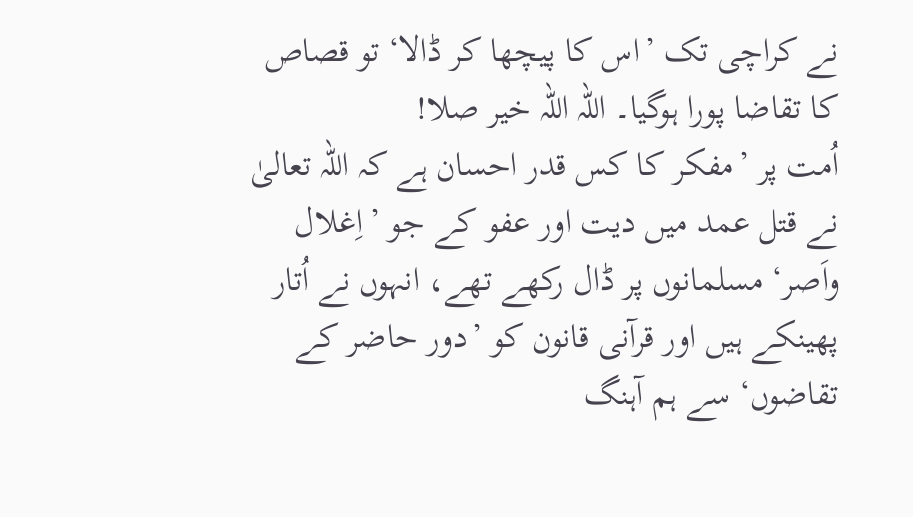نے کراچی تک ’اس کا پیچھا کر ڈالا‘ تو قصاص کا تقاضا پورا ہوگیا۔ اللہ اللہ خیر صلا!
اُمت پر ’مفکر کا کس قدر احسان ہے کہ اللہ تعالیٰ نے قتل عمد میں دیت اور عفو کے جو ’اِغلال واَصر‘ مسلمانوں پر ڈال رکھے تھے، انہوں نے اُتار پھینکے ہیں اور قرآنی قانون کو ’دور حاضر کے تقاضوں‘ سے ہم آہنگ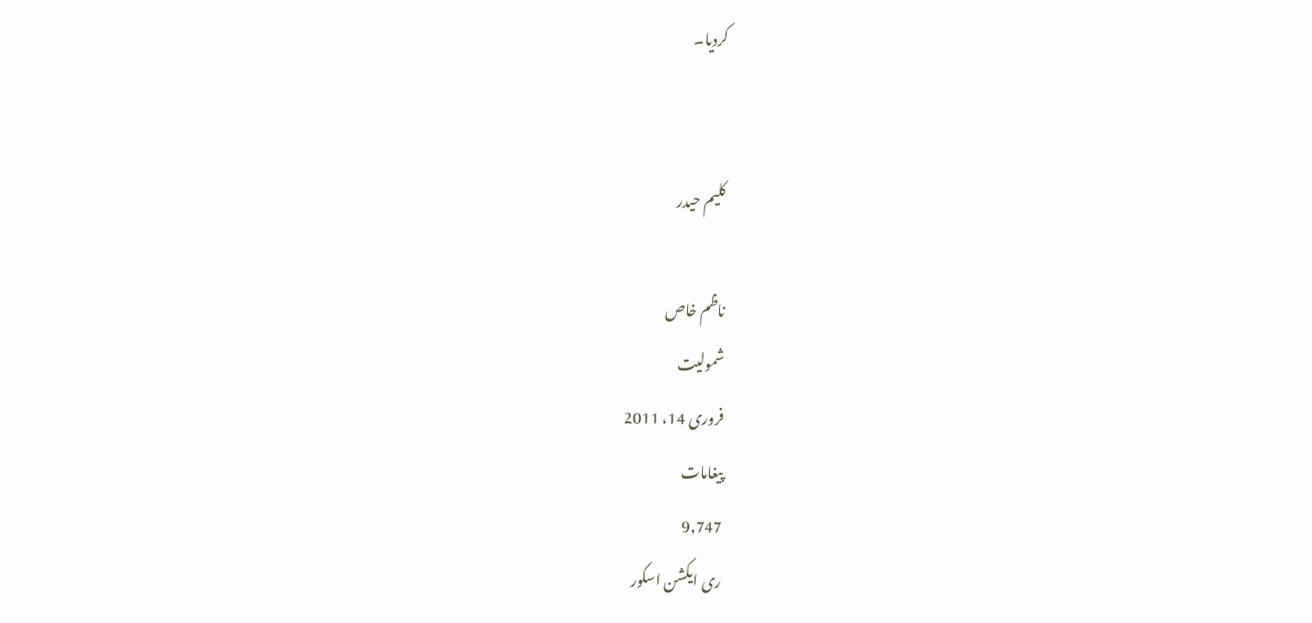کردیا۔


کلیم حیدر

ناظم خاص
شمولیت
فروری 14، 2011
پیغامات
9,747
ری ایکشن اسکور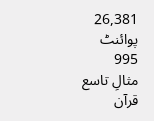26,381
پوائنٹ
995
مثالِ تاسع
قرآن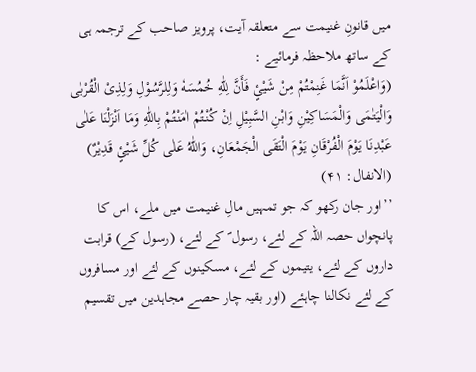میں قانونِ غنیمت سے متعلقہ آیت، پرویز صاحب کے ترجمہ ہی کے ساتھ ملاحظہ فرمائیے :
(وَاعْلَمُوْ اَنَّمَا غَنِمْتُمْ مِنْ شَيْیٍٔ فَأَنَّ لِلّٰهِ خُمُسَهٗ وَلِلرَّسُوْلِ وَلِذِیْ الْقُرْبٰی وَالْيَتٰمَی وَالْمَسَاکِيْنِ وَابْنِ السَّبِيْلِ اِنْ کُنْتُمْ اٰمَنْتُمْ بِاللّٰهِ وَمَا اَنْزَلْنَا عَلٰی عَبْدِنَا يَوْمَ الْفُرْقَانِ يَوْمَ الْتَقَی الْجَمْعَانِ، وَاللّٰهُ عَلٰی کُلِّ شَيْیٍٔ قَدِيْرٌ) (الانفال: ۴۱)
’’اور جان رکھو کہ جو تمہیں مالِ غنیمت میں ملے، اس کا پانچواں حصہ اللہ کے لئے، رسول ؐ کے لئے، (رسول کے) قرابت داروں کے لئے، یتیموں کے لئے، مسکینوں کے لئے اور مسافروں کے لئے نکالنا چاہئے (اور بقیہ چار حصے مجاہدین میں تقسیم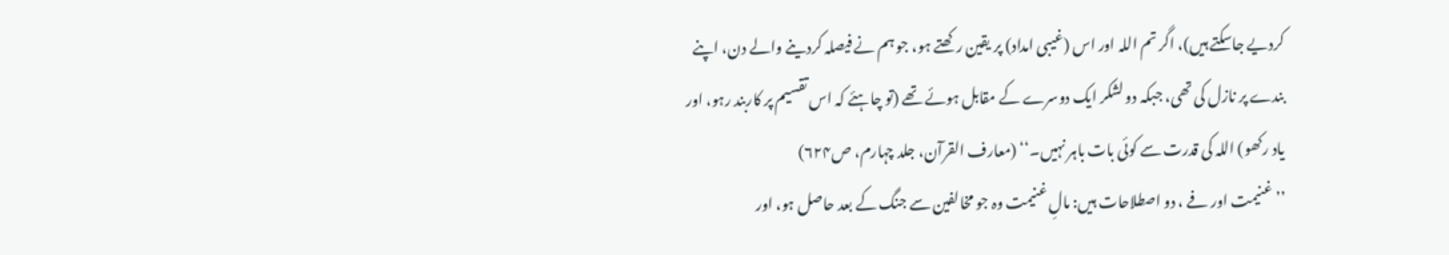کردیے جاسکتے ہیں)، اگر تم اللہ اور اس (غیبی امداد) پر یقین رکھتے ہو، جو ہم نے فیصلہ کردینے والے دن، اپنے بندے پر نازل کی تھی، جبکہ دو لشکر ایک دوسرے کے مقابل ہوئے تھے (تو چاہئے کہ اس تقسیم پر کاربند رہو، اور یاد رکھو) اللہ کی قدرت سے کوئی بات باہر نہیں۔‘‘ (معارف القرآن، جلد چہارم، ص۶۲۴)
’’غنیمت اور فے ، دو اصطلاحات ہیں: مالِ غنیمت وہ جو مخالفین سے جنگ کے بعد حاصل ہو، اور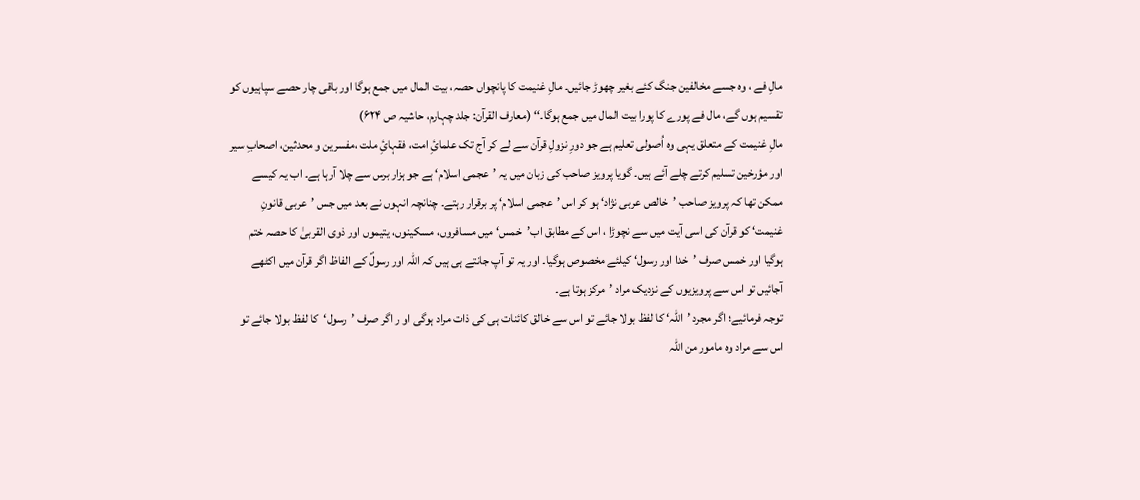مالِ فے ، وہ جسے مخالفین جنگ کئے بغیر چھوڑ جائیں۔ مالِ غنیمت کا پانچواں حصہ، بیت المال میں جمع ہوگا اور باقی چار حصے سپاہیوں کو تقسیم ہوں گے، مال فے پورے کا پورا بیت المال میں جمع ہوگا۔‘‘ (معارف القرآن: جلد چہارم، حاشیہ ص ۶۲۴)
مالِ غنیمت کے متعلق یہی وہ اُصولی تعلیم ہے جو دورِ نزولِ قرآن سے لے کر آج تک علمائِ امت، فقہائِ ملت ،مفسرین و محدثین، اصحابِ سیر اور مؤرخین تسلیم کرتے چلے آئے ہیں۔ گویا پرویز صاحب کی زبان میں یہ ’عجمی اسلام‘ ہے جو ہزار برس سے چلا آرہا ہے۔ اب یہ کیسے ممکن تھا کہ پرویز صاحب ’خالص عربی نژاد‘ ہو کر اس ’عجمی اسلام‘ پر برقرار رہتے۔ چنانچہ انہوں نے بعد میں جس ’عربی قانونِ غنیمت‘ کو قرآن کی اسی آیت میں سے نچوڑا ، اس کے مطابق اب’خمس‘ میں مسافروں، مسکینوں، یتیموں اور ذوی القربیٰ کا حصہ ختم ہوگیا اور خمس صرف ’خدا اور رسول‘ کیلئے مخصوص ہوگیا۔ اور یہ تو آپ جانتے ہی ہیں کہ اللہ اور رسولؐ کے الفاظ اگر قرآن میں اکٹھے آجائیں تو اس سے پرویزیوں کے نزدیک مراد ’مرکز ہوتا ہے۔
توجہ فرمائیے؛ اگر مجرد ’اللہ‘ کا لفظ بولا جائے تو اس سے خالق کائنات ہی کی ذات مراد ہوگی او ر اگر صرف ’رسول‘کا لفظ بولا جائے تو اس سے مراد وہ مامور من اللہ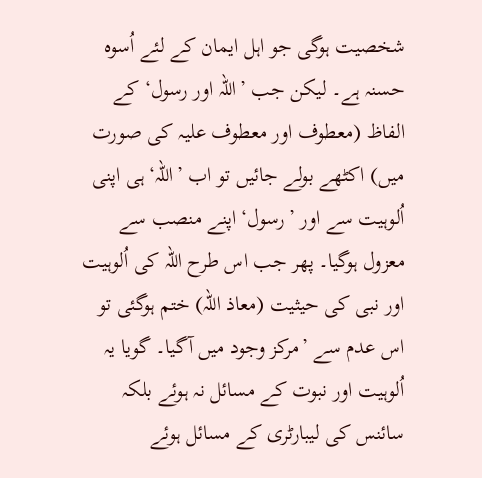شخصیت ہوگی جو اہل ایمان کے لئے اُسوہ حسنہ ہے۔ لیکن جب ’اللہ اور رسول‘ کے الفاظ (معطوف اور معطوف علیہ کی صورت میں) اکٹھے بولے جائیں تو اب ’اللہ‘ ہی اپنی اُلوہیت سے اور ’رسول‘ اپنے منصب سے معزول ہوگیا۔ پھر جب اس طرح اللہ کی اُلوہیت اور نبی کی حیثیت (معاذ اللہ) ختم ہوگئی تو اس عدم سے ’مرکز وجود میں آگیا۔ گویا یہ اُلوہیت اور نبوت کے مسائل نہ ہوئے بلکہ سائنس کی لیبارٹری کے مسائل ہوئے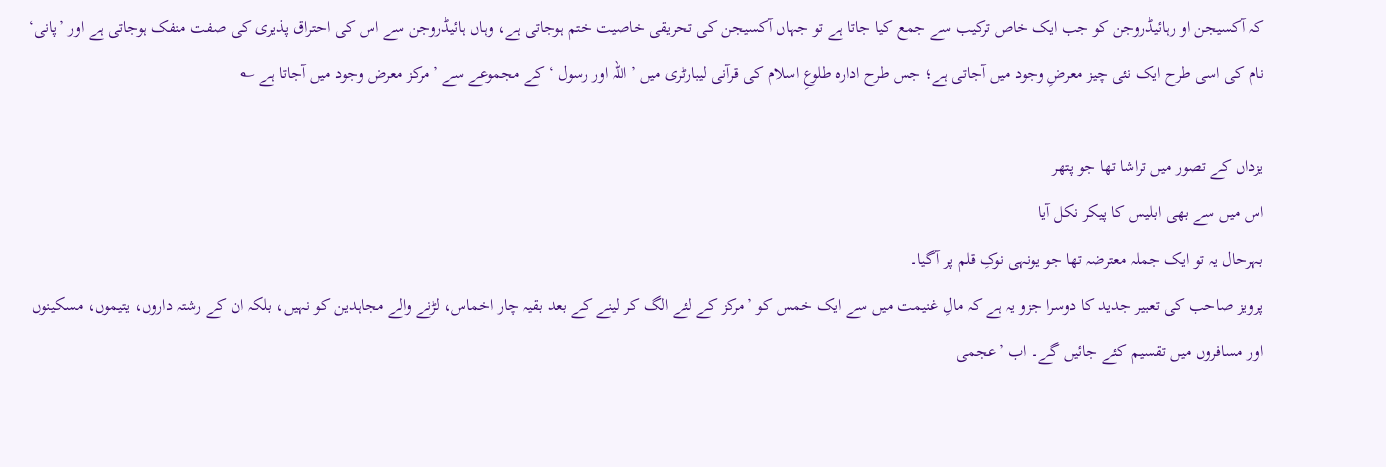کہ آکسیجن او رہائیڈروجن کو جب ایک خاص ترکیب سے جمع کیا جاتا ہے تو جہاں آکسیجن کی تحریقی خاصیت ختم ہوجاتی ہے، وہاں ہائیڈروجن سے اس کی احتراق پذیری کی صفت منفک ہوجاتی ہے اور ’پانی‘ نام کی اسی طرح ایک نئی چیز معرضِ وجود میں آجاتی ہے؛ جس طرح ادارہ طلوعِ اسلام کی قرآنی لیبارٹری میں ’اللہ اور رسول ‘ کے مجموعے سے ’مرکز معرض وجود میں آجاتا ہے ؎

یزداں کے تصور میں تراشا تھا جو پتھر
اس میں سے بھی ابلیس کا پیکر نکل آیا
بہرحال یہ تو ایک جملہ معترضہ تھا جو یونہی نوکِ قلم پر آگیا۔
پرویز صاحب کی تعبیر جدید کا دوسرا جزو یہ ہے کہ مالِ غنیمت میں سے ایک خمس کو ’مرکز کے لئے الگ کر لینے کے بعد بقیہ چار اخماس، لڑنے والے مجاہدین کو نہیں، بلکہ ان کے رشتہ داروں، یتیموں، مسکینوں اور مسافروں میں تقسیم کئے جائیں گے۔ اب ’عجمی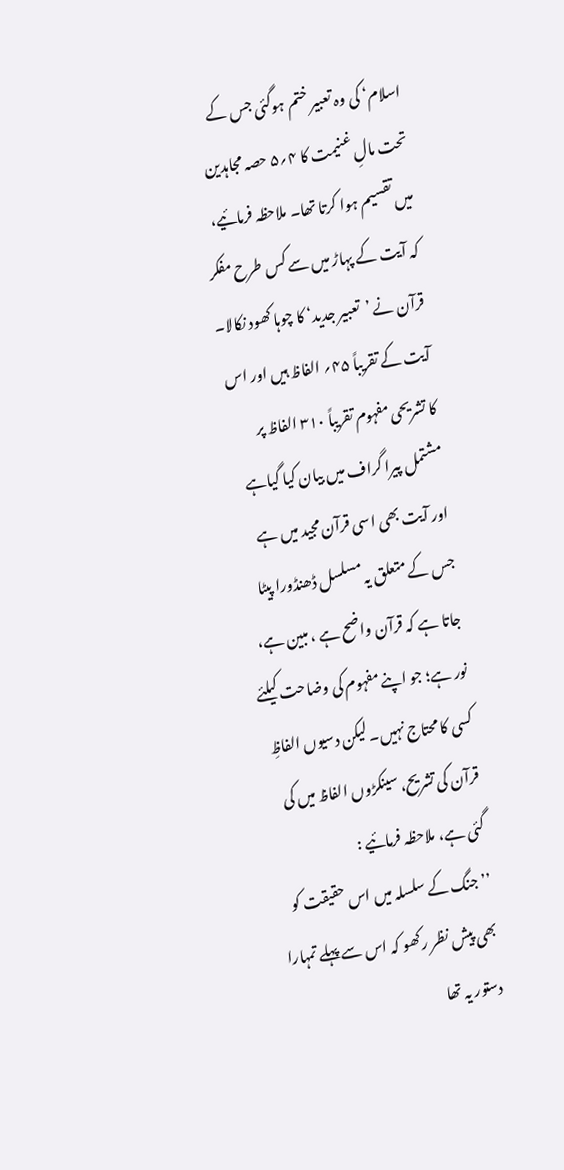اسلام‘ کی وہ تعبیر ختم ہوگئی جس کے تحت مالِ غنیمت کا ۴؍۵ حصہ مجاہدین میں تقسیم ہوا کرتا تھا۔ ملاحظہ فرمائیے، کہ آیت کے پہاڑ میں سے کس طرح مفکر قرآن نے ’تعبیر جدید‘ کا چوہا کھود نکالا۔ آیت کے تقریباً ۴۵؍ الفاظ ہیں اور اس کا تشریحی مفہوم تقریباً ۳۱۰ الفاظ پر مشتمل پیرا گراف میں بیان کیا گیاہے اور آیت بھی اسی قرآن مجید میں ہے جس کے متعلق یہ مسلسل ڈھنڈورا پیٹا جاتا ہے کہ قرآن واضح ہے ، مبین ہے، نور ہے؛ جو اپنے مفہوم کی وضاحت کیلئے کسی کا محتاج نہیں۔ لیکن دسیوں الفاظِ قرآن کی تشریح، سینکڑوں الفاظ میں کی گئی ہے، ملاحظہ فرمائیے :
’’جنگ کے سلسلہ میں اس حقیقت کو بھی پیش نظر رکھو کہ اس سے پہلے تمہارا دستور یہ تھا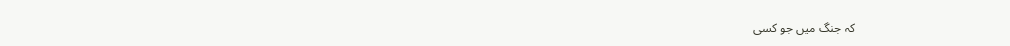کہ جنگ میں جو کسی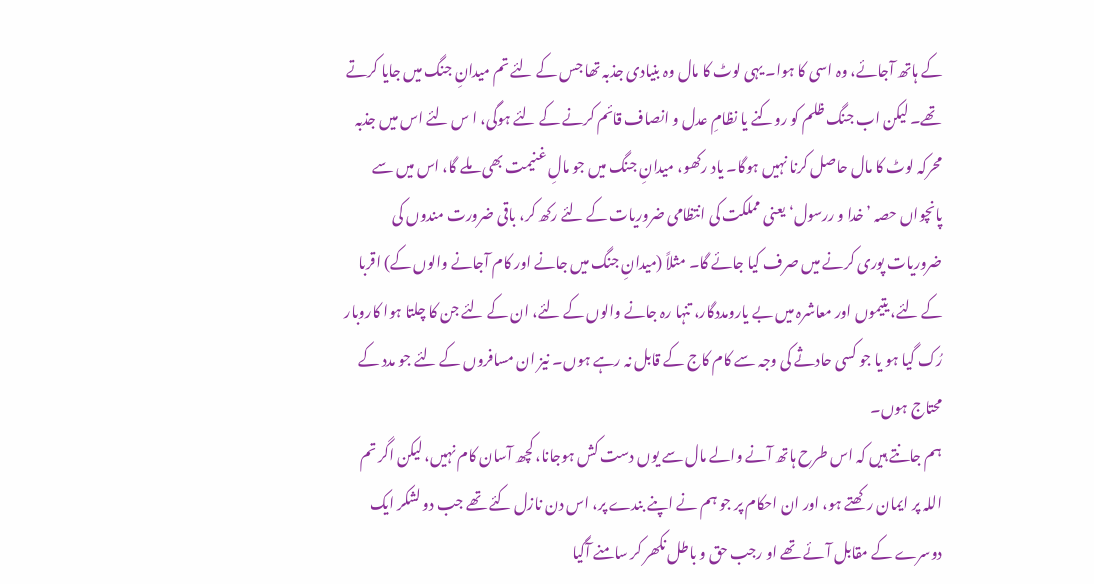کے ہاتھ آجائے، وہ اسی کا ہوا۔ یہی لوٹ کا مال وہ بنیادی جذبہ تھا جس کے لئے تم میدانِ جنگ میں جایا کرتے تھے۔ لیکن اب جنگ ظلم کو روکنے یا نظامِ عدل و انصاف قائم کرنے کے لئے ہوگی، ا س لئے اس میں جذبہ محرکہ لوٹ کا مال حاصل کرنا نہیں ہوگا۔ یاد رکھو، میدانِ جنگ میں جو مالِ غنیمت بھی ملے گا، اس میں سے پانچواں حصہ ’خدا و ررسول‘ یعنی مملکت کی انتظامی ضروریات کے لئے رکھ کر، باقی ضرورت مندوں کی ضروریات پوری کرنے میں صرف کیا جائے گا۔ مثلاً (میدانِ جنگ میں جانے اور کام آجانے والوں کے) اقربا کے لئے، یتیموں اور معاشرہ میں بے یارومددگار، تنہا رہ جانے والوں کے لئے، ان کے لئے جن کا چلتا ہوا کاروبار رُک گیا ہو یا جو کسی حادثے کی وجہ سے کام کاج کے قابل نہ رہے ہوں۔ نیز ان مسافروں کے لئے جو مدد کے محتاج ہوں۔
ہم جانتے ہیں کہ اس طرح ہاتھ آنے والے مال سے یوں دست کش ہوجانا، کچھ آسان کام نہیں، لیکن اگر تم اللہ پر ایمان رکھتے ہو، اور ان احکام پر جو ہم نے اپنے بندے پر، اس دن نازل کئے تھے جب دو لشکر ایک دوسرے کے مقابل آئے تھے او رجب حق و باطل نکھر کر سامنے آگیا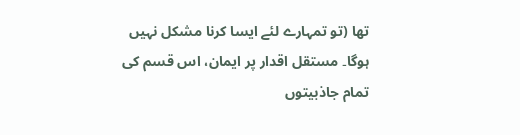تھا (تو تمہارے لئے ایسا کرنا مشکل نہیں ہوگا۔ مستقل اقدار پر ایمان، اس قسم کی تمام جاذبیتوں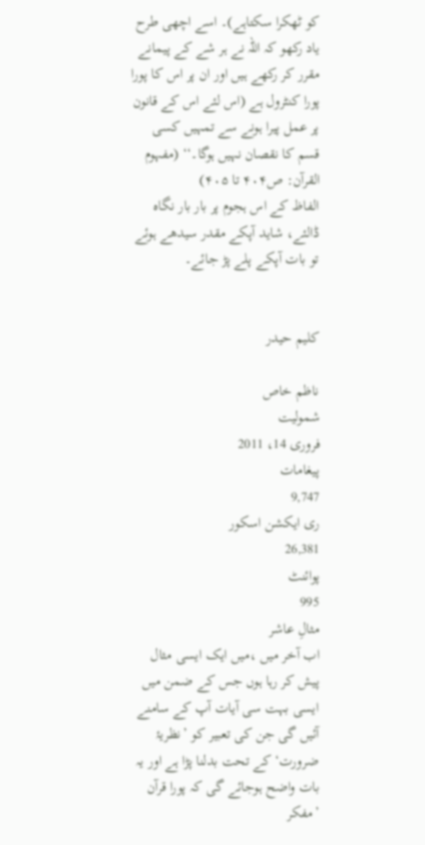کو ٹھکرا سکتاہے)۔ اسے اچھی طرح یاد رکھو کہ اللہ نے ہر شے کے پیمانے مقرر کر رکھے ہیں اور ان پر اس کا پورا پورا کنٹرول ہے (اس لئے اس کے قانون پر عمل پیرا ہونے سے تمہیں کسی قسم کا نقصان نہیں ہوگا۔‘‘ (مفہوم القرآن: ص۴۰۴ تا ۴۰۵)
الفاظ کے اس ہجوم پر بار بار نگاہ ڈالئے، شاید آپکے مقدر سیدھے ہوئے تو بات آپکے پلے پڑ جائے۔


کلیم حیدر

ناظم خاص
شمولیت
فروری 14، 2011
پیغامات
9,747
ری ایکشن اسکور
26,381
پوائنٹ
995
مثالِ عاشر
اب آخر میں ،میں ایک ایسی مثال پیش کر رہا ہوں جس کے ضمن میں ایسی بہت سی آیات آپ کے سامنے آئیں گی جن کی تعبیر کو ’نظریۂ ضرورت‘ کے تحت بدلنا پڑا ہے اور یہ بات واضح ہوجائے گی کہ پورا قرآن ’مفکر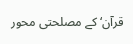قرآن‘ کے مصلحتی محور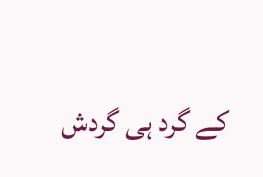کے گرد ہی گردش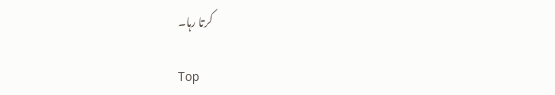کرتا رہا۔

Top